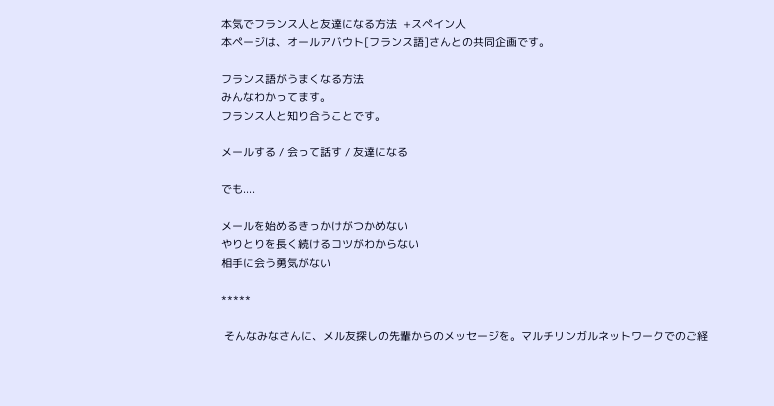本気でフランス人と友達になる方法  +スペイン人
本ページは、オールアバウト[フランス語]さんとの共同企画です。

フランス語がうまくなる方法
みんなわかってます。
フランス人と知り合うことです。

メールする / 会って話す / 友達になる

でも....

メールを始めるきっかけがつかめない
やりとりを長く続けるコツがわからない
相手に会う勇気がない

*****

 そんなみなさんに、メル友探しの先輩からのメッセージを。マルチリンガルネットワークでのご経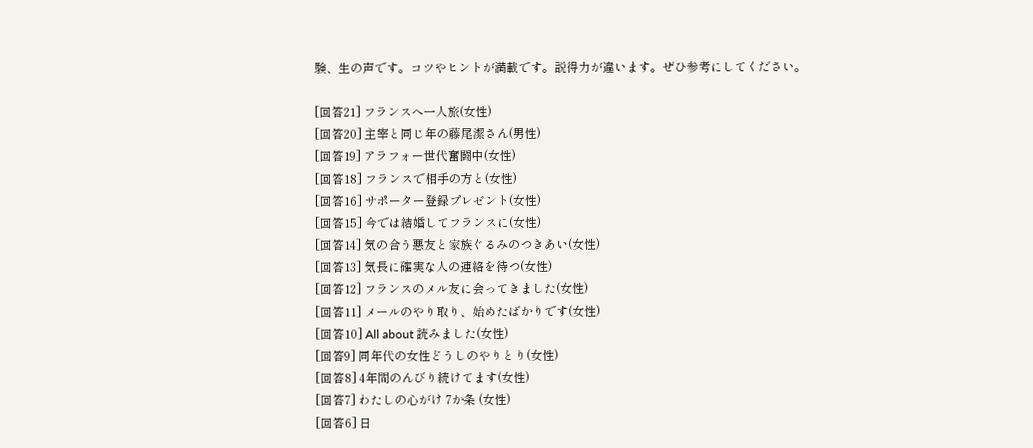験、生の声です。コツやヒントが満載です。説得力が違います。ぜひ参考にしてください。

[回答21] フランスへ一人旅(女性)
[回答20] 主宰と同じ年の藤尾潔さん(男性)
[回答19] アラフォー世代奮闘中(女性)
[回答18] フランスで相手の方と(女性)
[回答16] サポーター登録プレゼント(女性)
[回答15] 今では結婚してフランスに(女性)
[回答14] 気の合う悪友と家族ぐるみのつきあい(女性)
[回答13] 気長に確実な人の連絡を待つ(女性)
[回答12] フランスのメル友に会ってきました(女性)
[回答11] メールのやり取り、始めたばかりです(女性)
[回答10] All about 読みました(女性)
[回答9] 同年代の女性どうしのやりとり(女性)
[回答8] 4年間のんびり続けてます(女性)
[回答7] わたしの心がけ 7か条 (女性)
[回答6] 日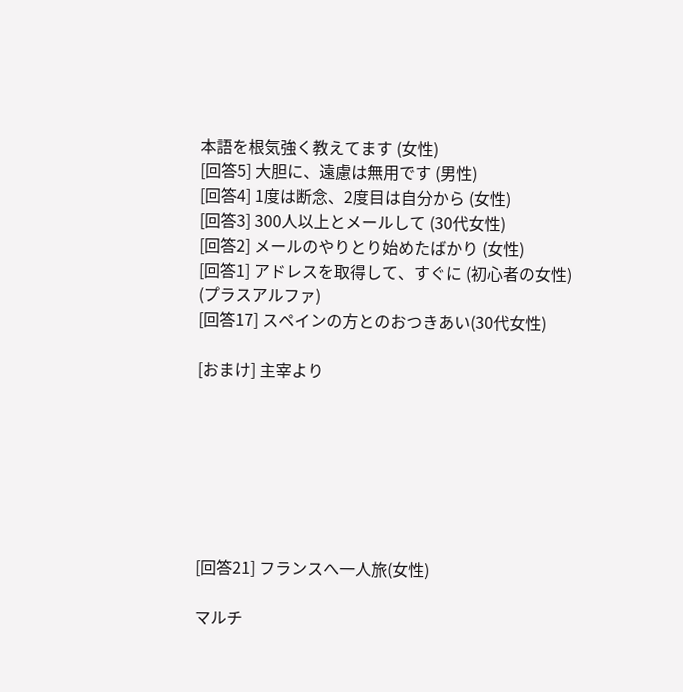本語を根気強く教えてます (女性)
[回答5] 大胆に、遠慮は無用です (男性)
[回答4] 1度は断念、2度目は自分から (女性)
[回答3] 300人以上とメールして (30代女性)
[回答2] メールのやりとり始めたばかり (女性)
[回答1] アドレスを取得して、すぐに (初心者の女性)
(プラスアルファ)
[回答17] スペインの方とのおつきあい(30代女性)

[おまけ] 主宰より







[回答21] フランスへ一人旅(女性)

マルチ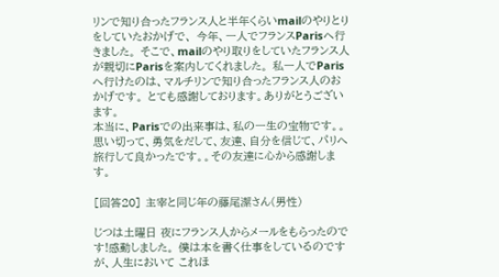リンで知り合ったフランス人と半年くらいmailのやりとりをしていたおかげで、 今年、一人でフランスParisへ行きました。 そこで、mailのやり取りをしていたフランス人が親切にParisを案内してくれました。 私一人でParisへ行けたのは、マルチリンで知り合ったフランス人のおかげです。 とても感謝しております。ありがとうございます。
本当に、Parisでの出来事は、私の一生の宝物です。。 思い切って、勇気をだして、友達、自分を信じて、パリへ旅行して良かったです。。その友達に心から感謝します。

[回答20] 主宰と同じ年の藤尾潔さん(男性)

じつは土曜日 夜にフランス人からメールをもらったのです!感動しました。 僕は本を書く仕事をしているのですが、人生において これほ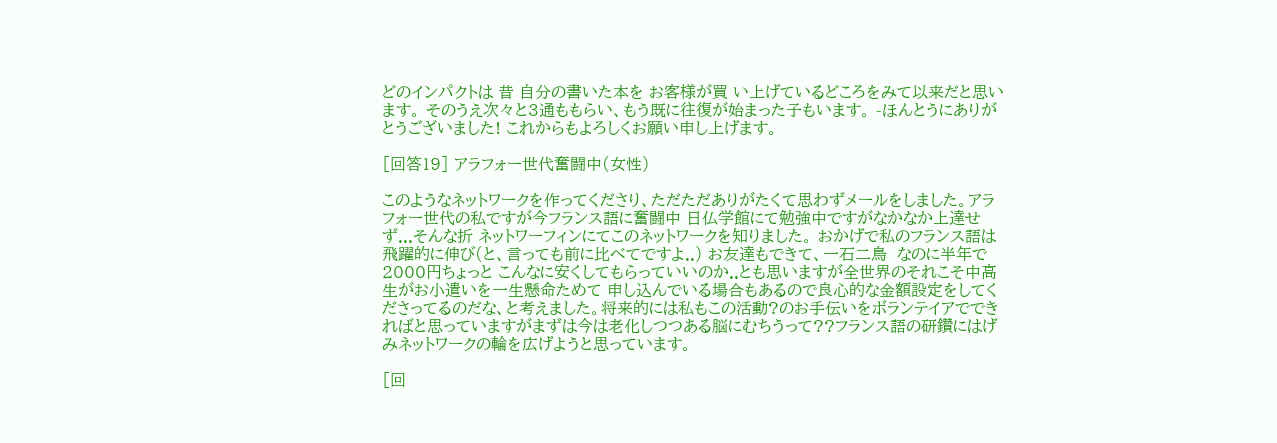どのインパクトは 昔 自分の書いた本を お客様が買 い上げているどころをみて以来だと思います。 そのうえ次々と3通ももらい、もう既に往復が始まった子もいます。 -ほんとうにありがとうございました! これからもよろしくお願い申し上げます。

[回答19] アラフォー世代奮闘中(女性)

このようなネットワークを作ってくださり、ただただありがたくて思わずメールをしました。アラフォー世代の私ですが今フランス語に奮闘中 日仏学館にて勉強中ですがなかなか上達せず...そんな折 ネットワーフィンにてこのネットワークを知りました。 おかげで私のフランス語は飛躍的に伸び(と、言っても前に比べてですよ..) お友達もできて、一石二鳥  なのに半年で2000円ちょっと こんなに安くしてもらっていいのか..とも思いますが全世界のそれこそ中高生がお小遣いを一生懸命ためて 申し込んでいる場合もあるので良心的な金額設定をしてくださってるのだな、と考えました。将来的には私もこの活動?のお手伝いをボランテイアでできればと思っていますがまずは今は老化しつつある脳にむちうって??フランス語の研鑽にはげみネットワークの輪を広げようと思っています。

[回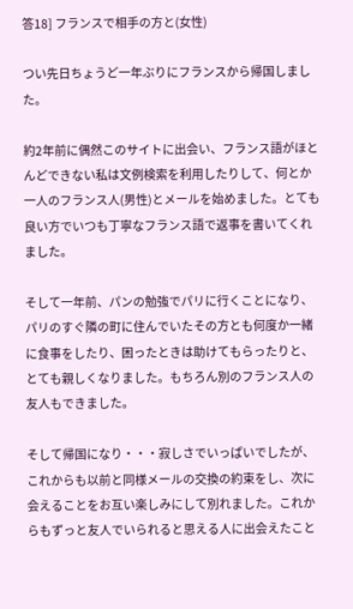答18] フランスで相手の方と(女性)

つい先日ちょうど一年ぶりにフランスから帰国しました。

約2年前に偶然このサイトに出会い、フランス語がほとんどできない私は文例検索を利用したりして、何とか一人のフランス人(男性)とメールを始めました。とても良い方でいつも丁寧なフランス語で返事を書いてくれました。

そして一年前、パンの勉強でパリに行くことになり、パリのすぐ隣の町に住んでいたその方とも何度か一緒に食事をしたり、困ったときは助けてもらったりと、とても親しくなりました。もちろん別のフランス人の友人もできました。

そして帰国になり・・・寂しさでいっぱいでしたが、これからも以前と同様メールの交換の約束をし、次に会えることをお互い楽しみにして別れました。これからもずっと友人でいられると思える人に出会えたこと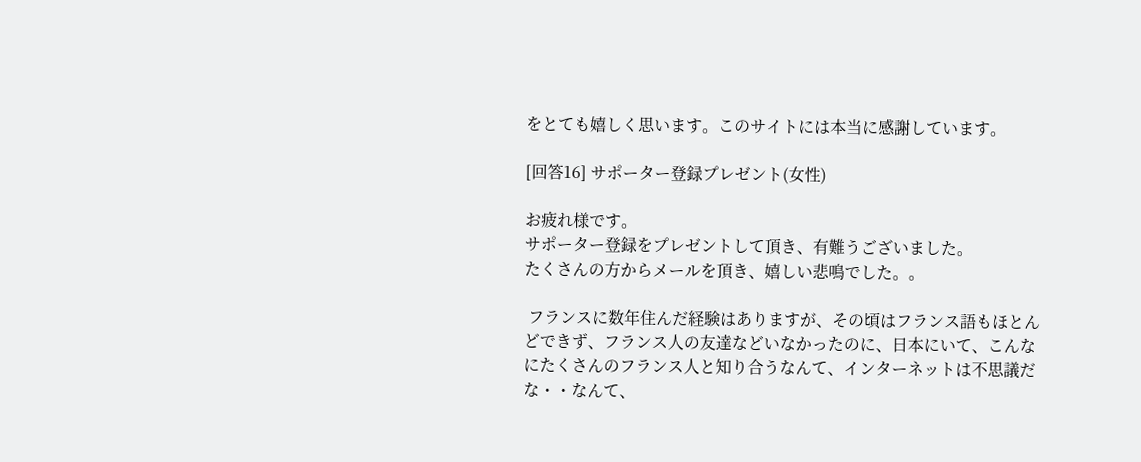をとても嬉しく思います。このサイトには本当に感謝しています。

[回答16] サポーター登録プレゼント(女性)

お疲れ様です。
サポーター登録をプレゼントして頂き、有難うございました。
たくさんの方からメールを頂き、嬉しい悲鳴でした。。

 フランスに数年住んだ経験はありますが、その頃はフランス語もほとんどできず、フランス人の友達などいなかったのに、日本にいて、こんなにたくさんのフランス人と知り合うなんて、インターネットは不思議だな・・なんて、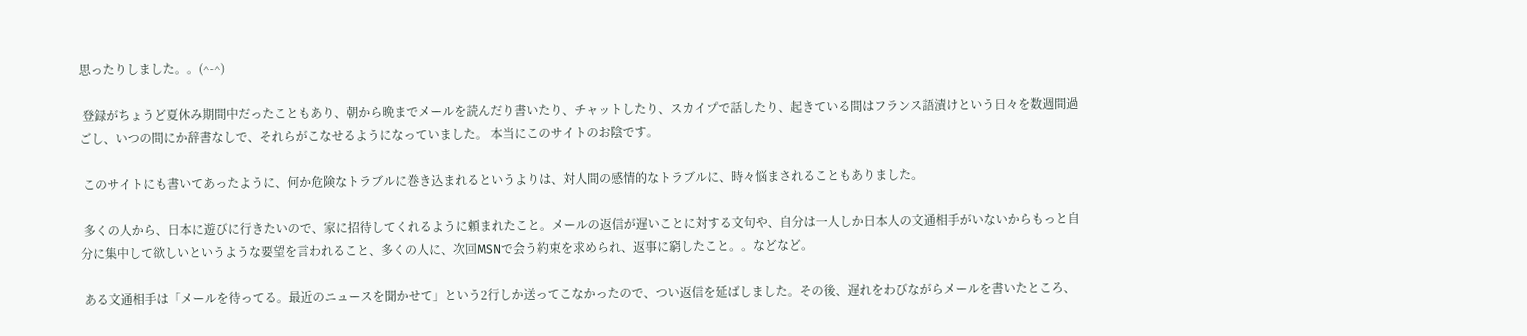思ったりしました。。(^-^)

 登録がちょうど夏休み期間中だったこともあり、朝から晩までメールを読んだり書いたり、チャットしたり、スカイプで話したり、起きている間はフランス語漬けという日々を数週間過ごし、いつの間にか辞書なしで、それらがこなせるようになっていました。 本当にこのサイトのお陰です。

 このサイトにも書いてあったように、何か危険なトラブルに巻き込まれるというよりは、対人間の感情的なトラブルに、時々悩まされることもありました。

 多くの人から、日本に遊びに行きたいので、家に招待してくれるように頼まれたこと。メールの返信が遅いことに対する文句や、自分は一人しか日本人の文通相手がいないからもっと自分に集中して欲しいというような要望を言われること、多くの人に、次回MSNで会う約束を求められ、返事に窮したこと。。などなど。

 ある文通相手は「メールを待ってる。最近のニュースを聞かせて」という2行しか送ってこなかったので、つい返信を延ばしました。その後、遅れをわびながらメールを書いたところ、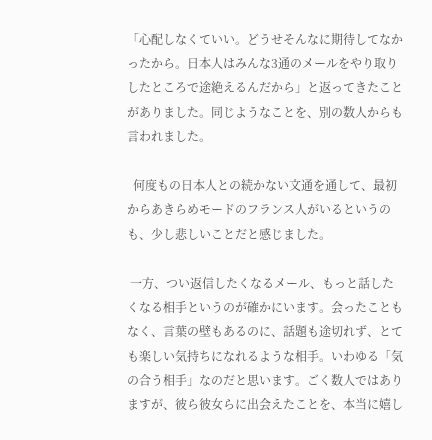「心配しなくていい。どうせそんなに期待してなかったから。日本人はみんな3通のメールをやり取りしたところで途絶えるんだから」と返ってきたことがありました。同じようなことを、別の数人からも言われました。

  何度もの日本人との続かない文通を通して、最初からあきらめモードのフランス人がいるというのも、少し悲しいことだと感じました。

 一方、つい返信したくなるメール、もっと話したくなる相手というのが確かにいます。会ったこともなく、言葉の壁もあるのに、話題も途切れず、とても楽しい気持ちになれるような相手。いわゆる「気の合う相手」なのだと思います。ごく数人ではありますが、彼ら彼女らに出会えたことを、本当に嬉し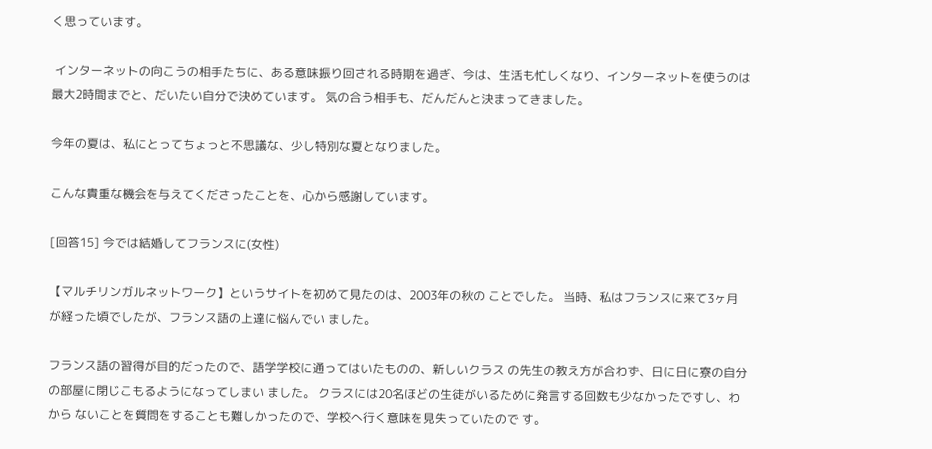く思っています。

 インターネットの向こうの相手たちに、ある意味振り回される時期を過ぎ、今は、生活も忙しくなり、インターネットを使うのは最大2時間までと、だいたい自分で決めています。 気の合う相手も、だんだんと決まってきました。

今年の夏は、私にとってちょっと不思議な、少し特別な夏となりました。

こんな貴重な機会を与えてくださったことを、心から感謝しています。

[回答15] 今では結婚してフランスに(女性)

【マルチリンガルネットワーク】というサイトを初めて見たのは、2003年の秋の ことでした。 当時、私はフランスに来て3ヶ月が経った頃でしたが、フランス語の上達に悩んでい ました。

フランス語の習得が目的だったので、語学学校に通ってはいたものの、新しいクラス の先生の教え方が合わず、日に日に寮の自分の部屋に閉じこもるようになってしまい ました。 クラスには20名ほどの生徒がいるために発言する回数も少なかったですし、わから ないことを質問をすることも難しかったので、学校へ行く意味を見失っていたので す。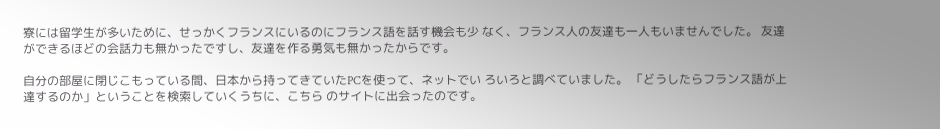寮には留学生が多いために、せっかくフランスにいるのにフランス語を話す機会も少 なく、フランス人の友達も一人もいませんでした。 友達ができるほどの会話力も無かったですし、友達を作る勇気も無かったからです。

自分の部屋に閉じこもっている間、日本から持ってきていたPCを使って、ネットでい ろいろと調べていました。 「どうしたらフランス語が上達するのか」ということを検索していくうちに、こちら のサイトに出会ったのです。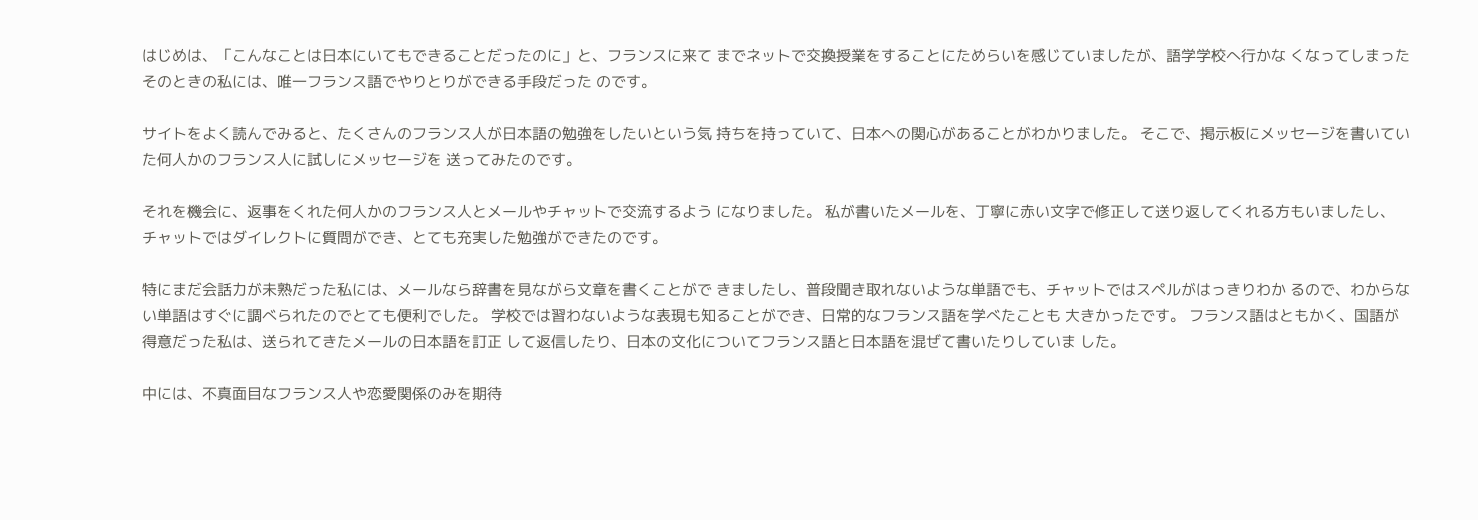はじめは、「こんなことは日本にいてもできることだったのに」と、フランスに来て までネットで交換授業をすることにためらいを感じていましたが、語学学校へ行かな くなってしまったそのときの私には、唯一フランス語でやりとりができる手段だった のです。

サイトをよく読んでみると、たくさんのフランス人が日本語の勉強をしたいという気 持ちを持っていて、日本への関心があることがわかりました。 そこで、掲示板にメッセージを書いていた何人かのフランス人に試しにメッセージを 送ってみたのです。

それを機会に、返事をくれた何人かのフランス人とメールやチャットで交流するよう になりました。 私が書いたメールを、丁寧に赤い文字で修正して送り返してくれる方もいましたし、 チャットではダイレクトに質問ができ、とても充実した勉強ができたのです。

特にまだ会話力が未熟だった私には、メールなら辞書を見ながら文章を書くことがで きましたし、普段聞き取れないような単語でも、チャットではスペルがはっきりわか るので、わからない単語はすぐに調べられたのでとても便利でした。 学校では習わないような表現も知ることができ、日常的なフランス語を学べたことも 大きかったです。 フランス語はともかく、国語が得意だった私は、送られてきたメールの日本語を訂正 して返信したり、日本の文化についてフランス語と日本語を混ぜて書いたりしていま した。

中には、不真面目なフランス人や恋愛関係のみを期待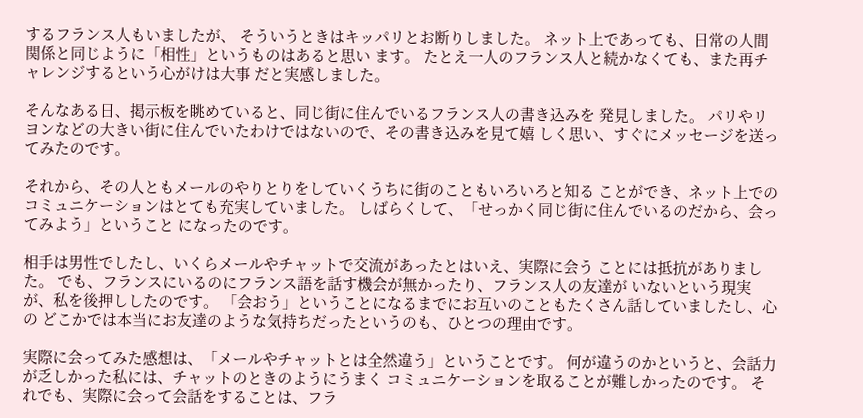するフランス人もいましたが、 そういうときはキッパリとお断りしました。 ネット上であっても、日常の人間関係と同じように「相性」というものはあると思い ます。 たとえ一人のフランス人と続かなくても、また再チャレンジするという心がけは大事 だと実感しました。

そんなある日、掲示板を眺めていると、同じ街に住んでいるフランス人の書き込みを 発見しました。 パリやリヨンなどの大きい街に住んでいたわけではないので、その書き込みを見て嬉 しく思い、すぐにメッセージを送ってみたのです。

それから、その人ともメールのやりとりをしていくうちに街のこともいろいろと知る ことができ、ネット上でのコミュニケーションはとても充実していました。 しばらくして、「せっかく同じ街に住んでいるのだから、会ってみよう」ということ になったのです。

相手は男性でしたし、いくらメールやチャットで交流があったとはいえ、実際に会う ことには抵抗がありました。 でも、フランスにいるのにフランス語を話す機会が無かったり、フランス人の友達が いないという現実が、私を後押ししたのです。 「会おう」ということになるまでにお互いのこともたくさん話していましたし、心の どこかでは本当にお友達のような気持ちだったというのも、ひとつの理由です。

実際に会ってみた感想は、「メールやチャットとは全然違う」ということです。 何が違うのかというと、会話力が乏しかった私には、チャットのときのようにうまく コミュニケーションを取ることが難しかったのです。 それでも、実際に会って会話をすることは、フラ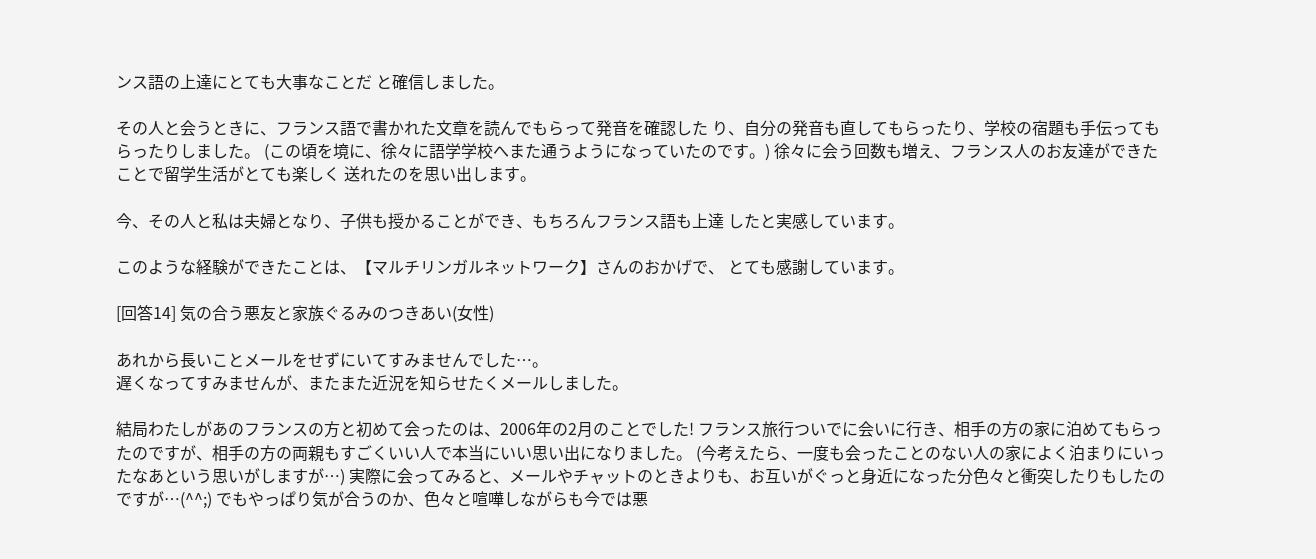ンス語の上達にとても大事なことだ と確信しました。

その人と会うときに、フランス語で書かれた文章を読んでもらって発音を確認した り、自分の発音も直してもらったり、学校の宿題も手伝ってもらったりしました。 (この頃を境に、徐々に語学学校へまた通うようになっていたのです。) 徐々に会う回数も増え、フランス人のお友達ができたことで留学生活がとても楽しく 送れたのを思い出します。

今、その人と私は夫婦となり、子供も授かることができ、もちろんフランス語も上達 したと実感しています。

このような経験ができたことは、【マルチリンガルネットワーク】さんのおかげで、 とても感謝しています。

[回答14] 気の合う悪友と家族ぐるみのつきあい(女性)

あれから長いことメールをせずにいてすみませんでした…。
遅くなってすみませんが、またまた近況を知らせたくメールしました。

結局わたしがあのフランスの方と初めて会ったのは、2006年の2月のことでした! フランス旅行ついでに会いに行き、相手の方の家に泊めてもらったのですが、相手の方の両親もすごくいい人で本当にいい思い出になりました。 (今考えたら、一度も会ったことのない人の家によく泊まりにいったなあという思いがしますが…) 実際に会ってみると、メールやチャットのときよりも、お互いがぐっと身近になった分色々と衝突したりもしたのですが…(^^;) でもやっぱり気が合うのか、色々と喧嘩しながらも今では悪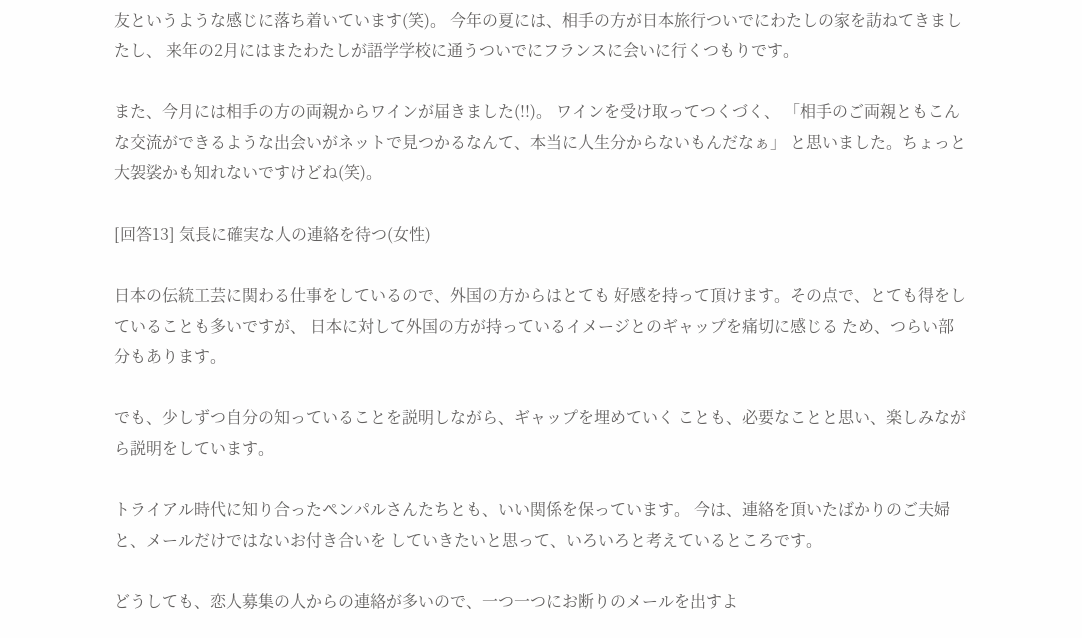友というような感じに落ち着いています(笑)。 今年の夏には、相手の方が日本旅行ついでにわたしの家を訪ねてきましたし、 来年の2月にはまたわたしが語学学校に通うついでにフランスに会いに行くつもりです。

また、今月には相手の方の両親からワインが届きました(!!)。 ワインを受け取ってつくづく、 「相手のご両親ともこんな交流ができるような出会いがネットで見つかるなんて、本当に人生分からないもんだなぁ」 と思いました。ちょっと大袈裟かも知れないですけどね(笑)。

[回答13] 気長に確実な人の連絡を待つ(女性)

日本の伝統工芸に関わる仕事をしているので、外国の方からはとても 好感を持って頂けます。その点で、とても得をしていることも多いですが、 日本に対して外国の方が持っているイメージとのギャップを痛切に感じる ため、つらい部分もあります。

でも、少しずつ自分の知っていることを説明しながら、ギャップを埋めていく ことも、必要なことと思い、楽しみながら説明をしています。

トライアル時代に知り合ったペンパルさんたちとも、いい関係を保っています。 今は、連絡を頂いたばかりのご夫婦と、メールだけではないお付き合いを していきたいと思って、いろいろと考えているところです。

どうしても、恋人募集の人からの連絡が多いので、一つ一つにお断りのメールを出すよ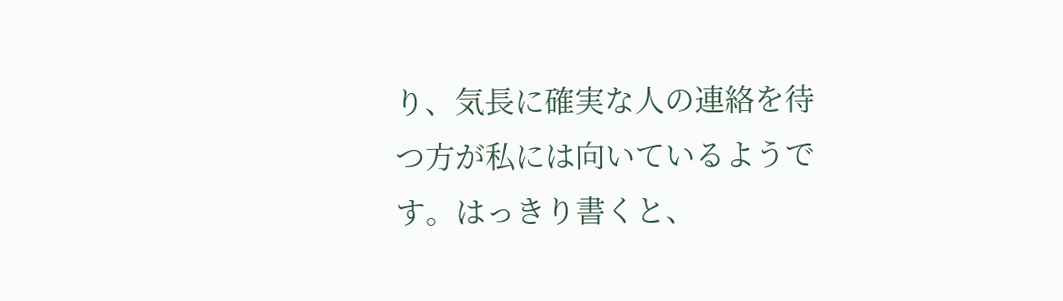り、気長に確実な人の連絡を待つ方が私には向いているようです。はっきり書くと、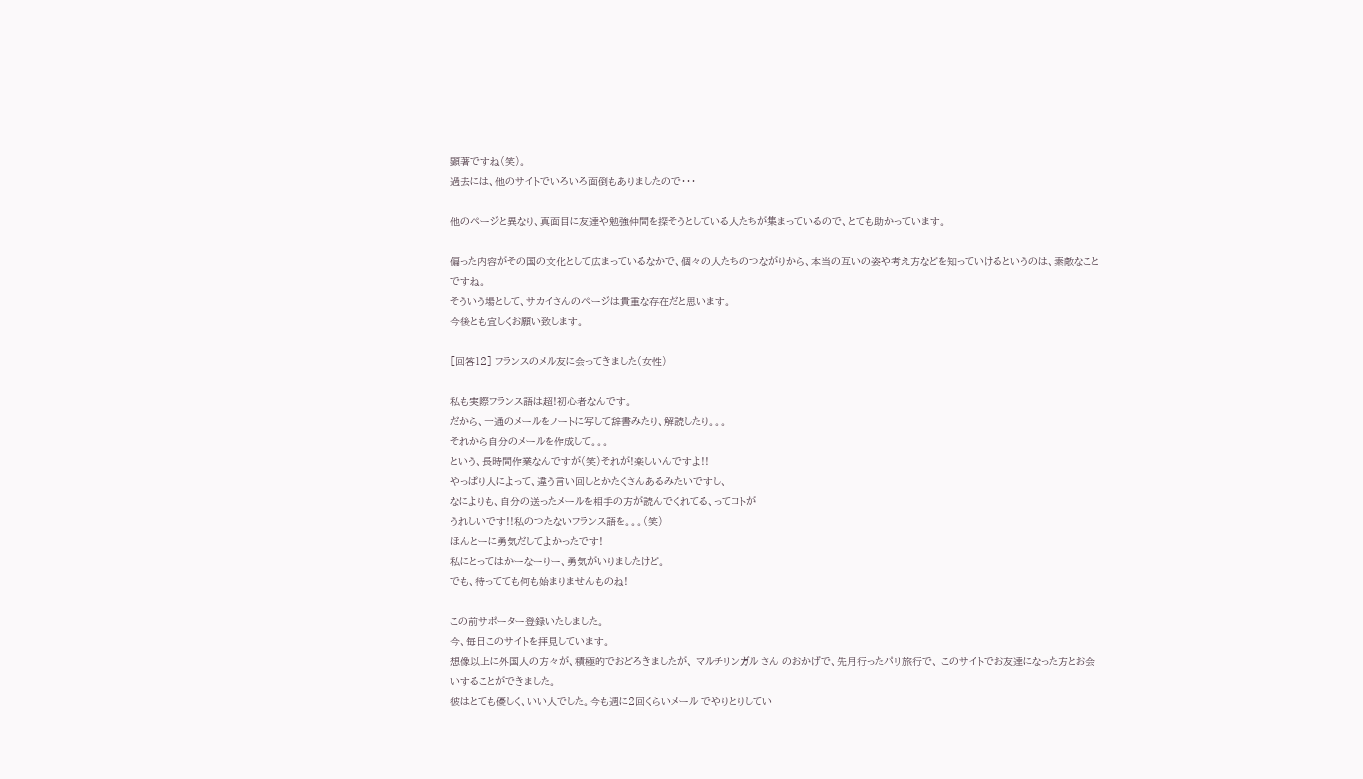顕著ですね(笑)。
過去には、他のサイトでいろいろ面倒もありましたので・・・

他のページと異なり、真面目に友達や勉強仲間を探そうとしている人たちが集まっているので、とても助かっています。

偏った内容がその国の文化として広まっているなかで、個々の人たちのつながりから、本当の互いの姿や考え方などを知っていけるというのは、素敵なことですね。
そういう場として、サカイさんのページは貴重な存在だと思います。
今後とも宜しくお願い致します。

[回答12] フランスのメル友に会ってきました(女性)

私も実際フランス語は超!初心者なんです。
だから、一通のメールをノートに写して辞書みたり、解読したり。。。
それから自分のメールを作成して。。。
という、長時間作業なんですが(笑)それが!楽しいんですよ!!
やっぱり人によって、違う言い回しとかたくさんあるみたいですし、
なによりも、自分の送ったメールを相手の方が読んでくれてる、ってコトが
うれしいです!!私のつたないフランス語を。。。(笑)
ほんとーに勇気だしてよかったです!
私にとってはかーなーりー、勇気がいりましたけど。
でも、待ってても何も始まりませんものね!

この前サポーター登録いたしました。
今、毎日このサイトを拝見しています。
想像以上に外国人の方々が、積極的でおどろきましたが、 マルチリンガル さん のおかげで、先月行ったパリ旅行で、 このサイトでお友達になった方とお会いすることができました。
彼はとても優しく、いい人でした。今も週に2回くらいメール でやりとりしてい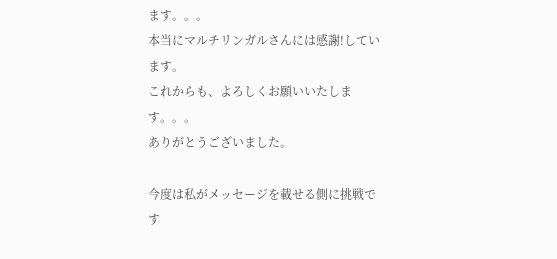ます。。。
本当にマルチリンガルさんには感謝!しています。
これからも、よろしくお願いいたします。。。
ありがとうございました。

今度は私がメッセージを載せる側に挑戦です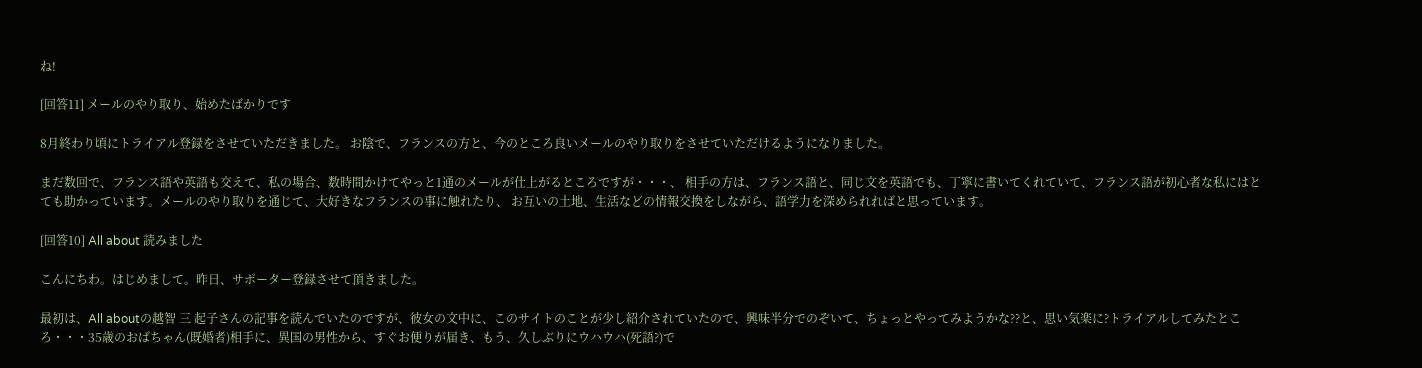ね!

[回答11] メールのやり取り、始めたばかりです

8月終わり頃にトライアル登録をさせていただきました。 お陰で、フランスの方と、今のところ良いメールのやり取りをさせていただけるようになりました。

まだ数回で、フランス語や英語も交えて、私の場合、数時間かけてやっと1通のメールが仕上がるところですが・・・、 相手の方は、フランス語と、同じ文を英語でも、丁寧に書いてくれていて、フランス語が初心者な私にはとても助かっています。メールのやり取りを通じて、大好きなフランスの事に触れたり、 お互いの土地、生活などの情報交換をしながら、語学力を深められればと思っています。

[回答10] All about 読みました

こんにちわ。はじめまして。昨日、サポーター登録させて頂きました。

最初は、All aboutの越智 三 起子さんの記事を読んでいたのですが、彼女の文中に、このサイトのことが少し紹介されていたので、興味半分でのぞいて、ちょっとやってみようかな??と、思い気楽に?トライアルしてみたところ・・・35歳のおばちゃん(既婚者)相手に、異国の男性から、すぐお便りが届き、もう、久しぶりにウハウハ(死語?)で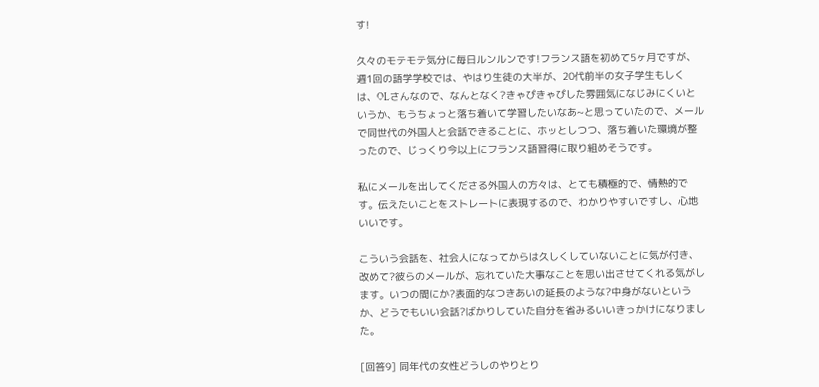す!

久々のモテモテ気分に毎日ルンルンです!フランス語を初めて5ヶ月ですが、週1回の語学学校では、やはり生徒の大半が、20代前半の女子学生もしくは、OLさんなので、なんとなく?きゃぴきゃぴした雰囲気になじみにくいというか、もうちょっと落ち着いて学習したいなあ~と思っていたので、メールで同世代の外国人と会話できることに、ホッとしつつ、落ち着いた環境が整ったので、じっくり今以上にフランス語習得に取り組めそうです。

私にメールを出してくださる外国人の方々は、とても積極的で、情熱的です。伝えたいことをストレートに表現するので、わかりやすいですし、心地いいです。

こういう会話を、社会人になってからは久しくしていないことに気が付き、改めて?彼らのメールが、忘れていた大事なことを思い出させてくれる気がします。いつの間にか?表面的なつきあいの延長のような?中身がないというか、どうでもいい会話?ばかりしていた自分を省みるいいきっかけになりました。

[回答9] 同年代の女性どうしのやりとり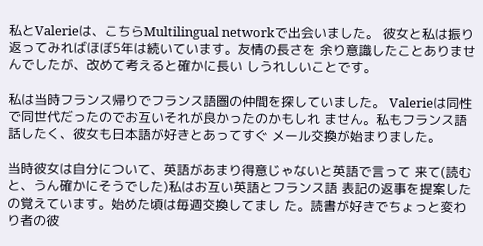私とValerieは、こちらMultilingual networkで出会いました。 彼女と私は振り返ってみればほぼ5年は続いています。友情の長さを 余り意識したことありませんでしたが、改めて考えると確かに長い しうれしいことです。

私は当時フランス帰りでフランス語圏の仲間を探していました。 Valerieは同性で同世代だったのでお互いそれが良かったのかもしれ ません。私もフランス語話したく、彼女も日本語が好きとあってすぐ メール交換が始まりました。

当時彼女は自分について、英語があまり得意じゃないと英語で言って 来て(読むと、うん確かにそうでした)私はお互い英語とフランス語 表記の返事を提案したの覚えています。始めた頃は毎週交換してまし た。読書が好きでちょっと変わり者の彼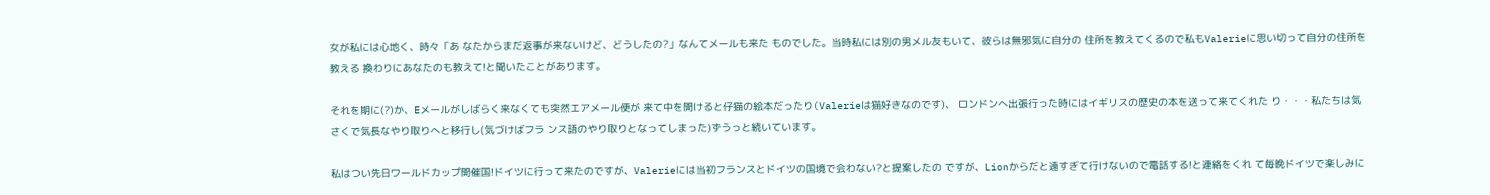女が私には心地く、時々「あ なたからまだ返事が来ないけど、どうしたの?」なんてメールも来た ものでした。当時私には別の男メル友もいて、彼らは無邪気に自分の 住所を教えてくるので私もValerieに思い切って自分の住所を教える 換わりにあなたのも教えて!と聞いたことがあります。

それを期に(?)か、Eメールがしばらく来なくても突然エアメール便が 来て中を開けると仔猫の絵本だったり(Valerieは猫好きなのです)、 ロンドンへ出張行った時にはイギリスの歴史の本を送って来てくれた り・・・私たちは気さくで気長なやり取りへと移行し(気づけばフラ ンス語のやり取りとなってしまった)ずうっと続いています。

私はつい先日ワールドカップ開催国!ドイツに行って来たのですが、Valerieには当初フランスとドイツの国境で会わない?と提案したの ですが、Lionからだと遠すぎて行けないので電話する!と連絡をくれ て毎晩ドイツで楽しみに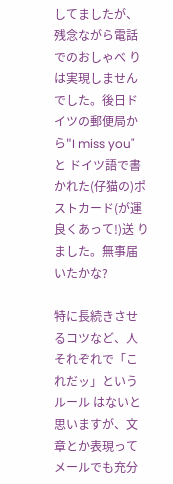してましたが、残念ながら電話でのおしゃべ りは実現しませんでした。後日ドイツの郵便局から"I miss you" と ドイツ語で書かれた(仔猫の)ポストカード(が運良くあって!)送 りました。無事届いたかな?

特に長続きさせるコツなど、人それぞれで「これだッ」というルール はないと思いますが、文章とか表現ってメールでも充分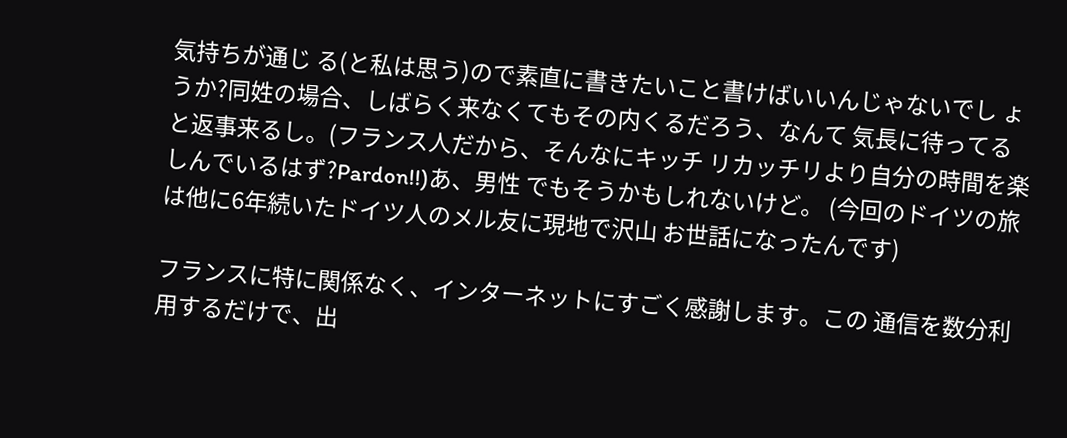気持ちが通じ る(と私は思う)ので素直に書きたいこと書けばいいんじゃないでし ょうか?同姓の場合、しばらく来なくてもその内くるだろう、なんて 気長に待ってると返事来るし。(フランス人だから、そんなにキッチ リカッチリより自分の時間を楽しんでいるはず?Pardon!!)あ、男性 でもそうかもしれないけど。 (今回のドイツの旅は他に6年続いたドイツ人のメル友に現地で沢山 お世話になったんです)

フランスに特に関係なく、インターネットにすごく感謝します。この 通信を数分利用するだけで、出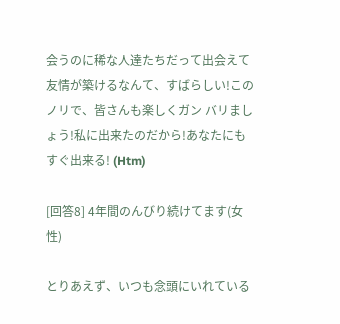会うのに稀な人達たちだって出会えて 友情が築けるなんて、すばらしい!このノリで、皆さんも楽しくガン バリましょう!私に出来たのだから!あなたにもすぐ出来る! (Htm)

[回答8] 4年間のんびり続けてます(女性)

とりあえず、いつも念頭にいれている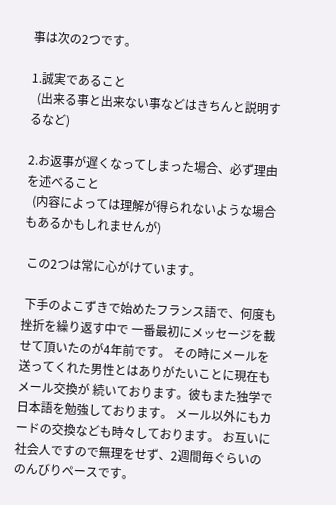事は次の2つです。

1.誠実であること
  (出来る事と出来ない事などはきちんと説明するなど)

2.お返事が遅くなってしまった場合、必ず理由を述べること
  (内容によっては理解が得られないような場合もあるかもしれませんが)

 この2つは常に心がけています。

 下手のよこずきで始めたフランス語で、何度も挫折を繰り返す中で 一番最初にメッセージを載せて頂いたのが4年前です。 その時にメールを送ってくれた男性とはありがたいことに現在もメール交換が 続いております。彼もまた独学で日本語を勉強しております。 メール以外にもカードの交換なども時々しております。 お互いに社会人ですので無理をせず、2週間毎ぐらいののんびりペースです。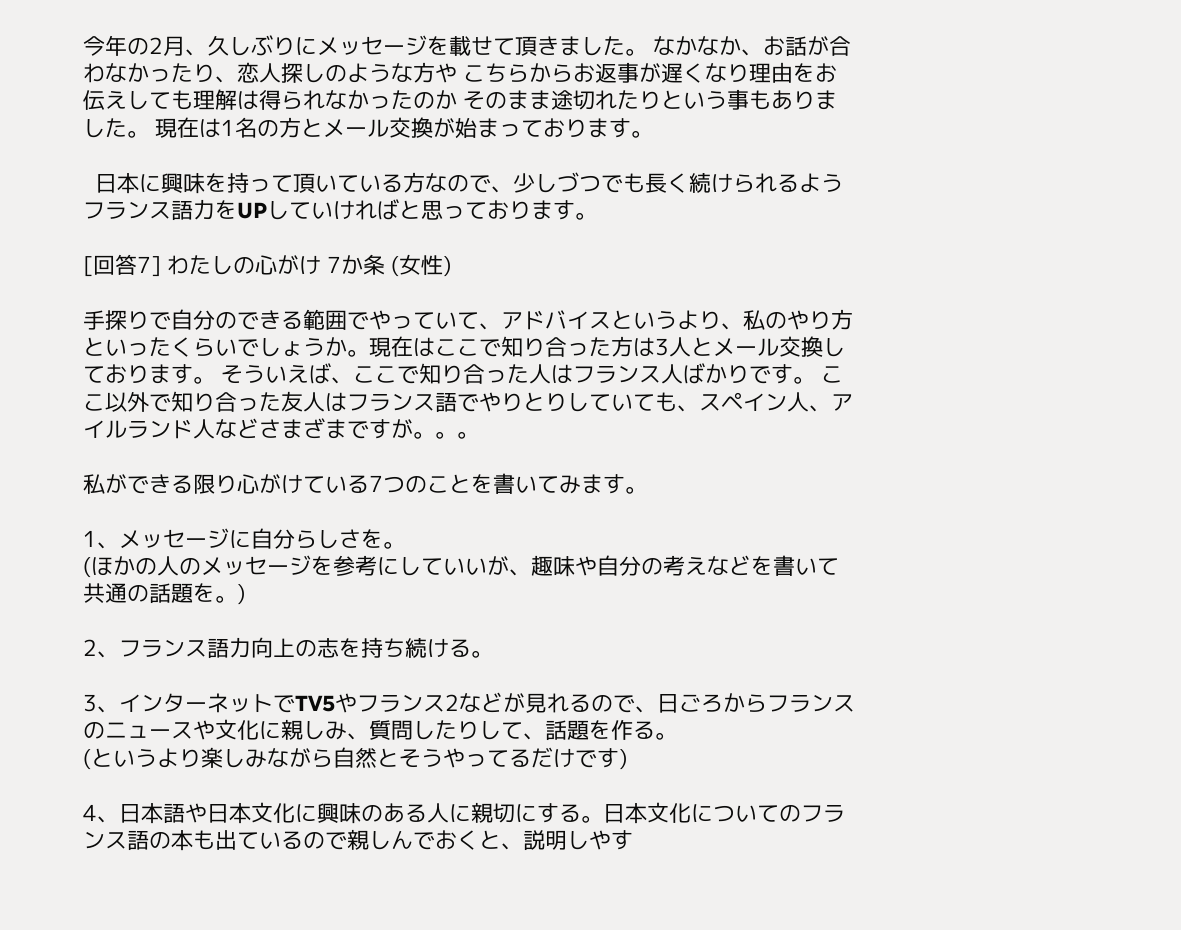今年の2月、久しぶりにメッセージを載せて頂きました。 なかなか、お話が合わなかったり、恋人探しのような方や こちらからお返事が遅くなり理由をお伝えしても理解は得られなかったのか そのまま途切れたりという事もありました。 現在は1名の方とメール交換が始まっております。

  日本に興味を持って頂いている方なので、少しづつでも長く続けられるよう フランス語力をUPしていければと思っております。

[回答7] わたしの心がけ 7か条 (女性)

手探りで自分のできる範囲でやっていて、アドバイスというより、私のやり方といったくらいでしょうか。現在はここで知り合った方は3人とメール交換しております。 そういえば、ここで知り合った人はフランス人ばかりです。 ここ以外で知り合った友人はフランス語でやりとりしていても、スペイン人、アイルランド人などさまざまですが。。。

私ができる限り心がけている7つのことを書いてみます。

1、メッセージに自分らしさを。
(ほかの人のメッセージを参考にしていいが、趣味や自分の考えなどを書いて共通の話題を。)

2、フランス語力向上の志を持ち続ける。

3、インターネットでTV5やフランス2などが見れるので、日ごろからフランスのニュースや文化に親しみ、質問したりして、話題を作る。
(というより楽しみながら自然とそうやってるだけです)

4、日本語や日本文化に興味のある人に親切にする。日本文化についてのフランス語の本も出ているので親しんでおくと、説明しやす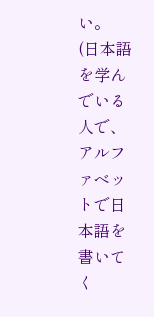い。
(日本語を学んでいる人で、アルファベットで日本語を書いてく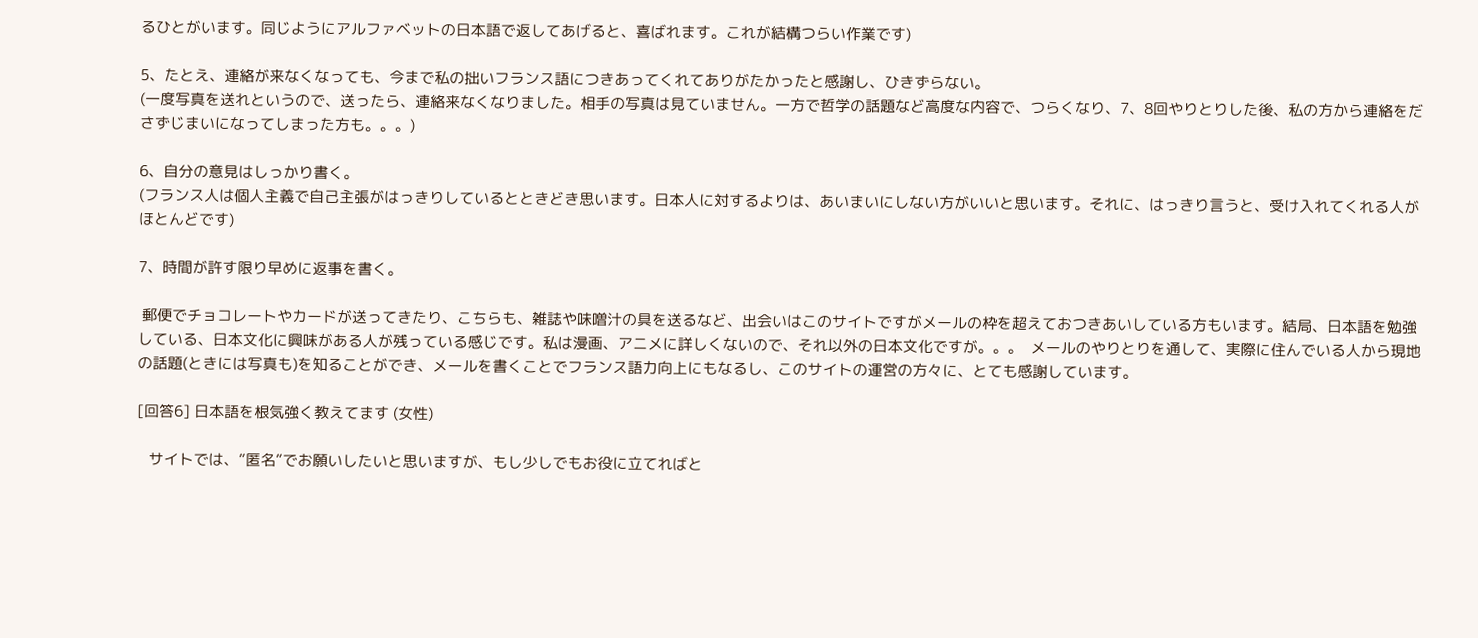るひとがいます。同じようにアルファベットの日本語で返してあげると、喜ばれます。これが結構つらい作業です)

5、たとえ、連絡が来なくなっても、今まで私の拙いフランス語につきあってくれてありがたかったと感謝し、ひきずらない。
(一度写真を送れというので、送ったら、連絡来なくなりました。相手の写真は見ていません。一方で哲学の話題など高度な内容で、つらくなり、7、8回やりとりした後、私の方から連絡をださずじまいになってしまった方も。。。)

6、自分の意見はしっかり書く。
(フランス人は個人主義で自己主張がはっきりしているとときどき思います。日本人に対するよりは、あいまいにしない方がいいと思います。それに、はっきり言うと、受け入れてくれる人がほとんどです)

7、時間が許す限り早めに返事を書く。

 郵便でチョコレートやカードが送ってきたり、こちらも、雑誌や味噌汁の具を送るなど、出会いはこのサイトですがメールの枠を超えておつきあいしている方もいます。結局、日本語を勉強している、日本文化に興味がある人が残っている感じです。私は漫画、アニメに詳しくないので、それ以外の日本文化ですが。。。  メールのやりとりを通して、実際に住んでいる人から現地の話題(ときには写真も)を知ることができ、メールを書くことでフランス語力向上にもなるし、このサイトの運営の方々に、とても感謝しています。

[回答6] 日本語を根気強く教えてます (女性)

   サイトでは、”匿名”でお願いしたいと思いますが、もし少しでもお役に立てればと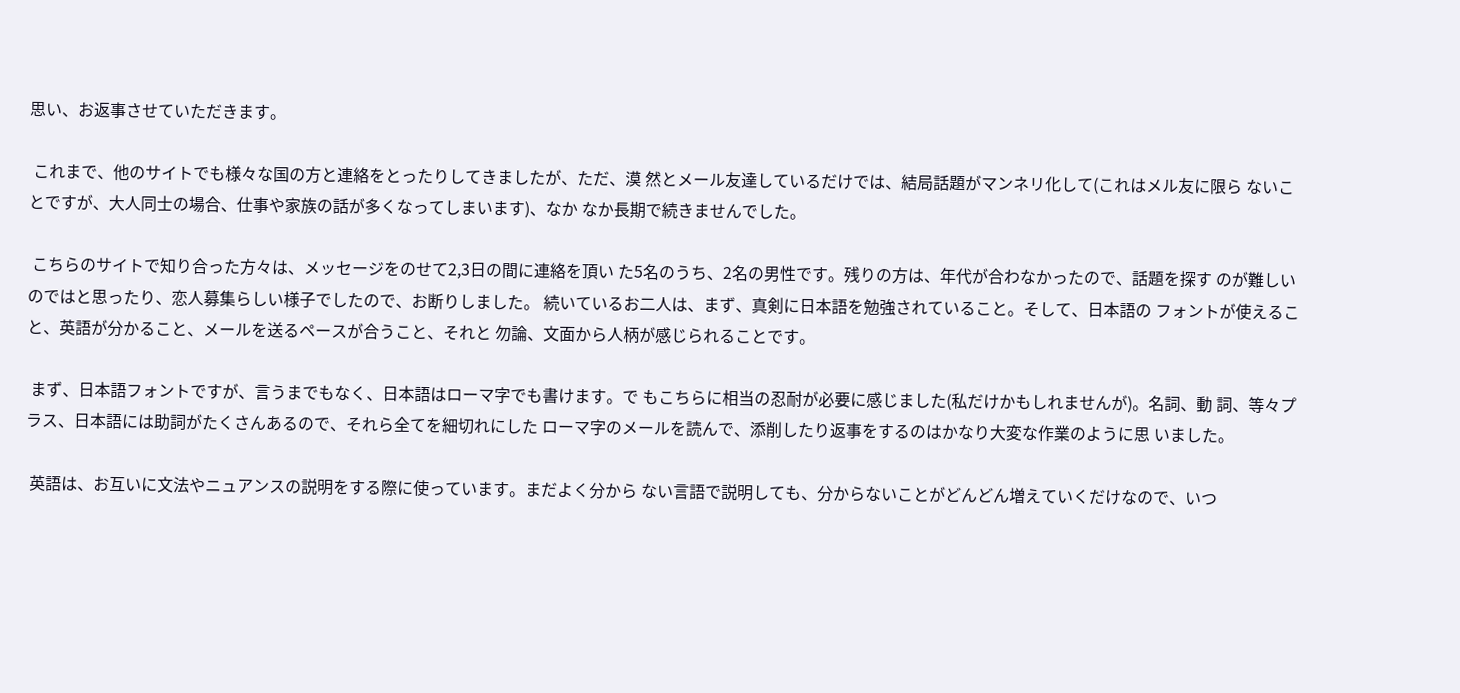思い、お返事させていただきます。

 これまで、他のサイトでも様々な国の方と連絡をとったりしてきましたが、ただ、漠 然とメール友達しているだけでは、結局話題がマンネリ化して(これはメル友に限ら ないことですが、大人同士の場合、仕事や家族の話が多くなってしまいます)、なか なか長期で続きませんでした。

 こちらのサイトで知り合った方々は、メッセージをのせて2,3日の間に連絡を頂い た5名のうち、2名の男性です。残りの方は、年代が合わなかったので、話題を探す のが難しいのではと思ったり、恋人募集らしい様子でしたので、お断りしました。 続いているお二人は、まず、真剣に日本語を勉強されていること。そして、日本語の フォントが使えること、英語が分かること、メールを送るペースが合うこと、それと 勿論、文面から人柄が感じられることです。

 まず、日本語フォントですが、言うまでもなく、日本語はローマ字でも書けます。で もこちらに相当の忍耐が必要に感じました(私だけかもしれませんが)。名詞、動 詞、等々プラス、日本語には助詞がたくさんあるので、それら全てを細切れにした ローマ字のメールを読んで、添削したり返事をするのはかなり大変な作業のように思 いました。

 英語は、お互いに文法やニュアンスの説明をする際に使っています。まだよく分から ない言語で説明しても、分からないことがどんどん増えていくだけなので、いつ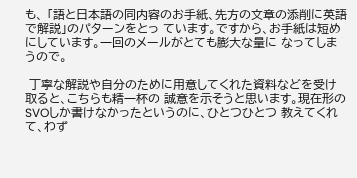も、 「語と日本語の同内容のお手紙、先方の文章の添削に英語で解説」のパターンをとっ ています。ですから、お手紙は短めにしています。一回のメールがとても膨大な量に なってしまうので。

 丁寧な解説や自分のために用意してくれた資料などを受け取ると、こちらも精一杯の 誠意を示そうと思います。現在形のSVOしか書けなかったというのに、ひとつひとつ 教えてくれて、わず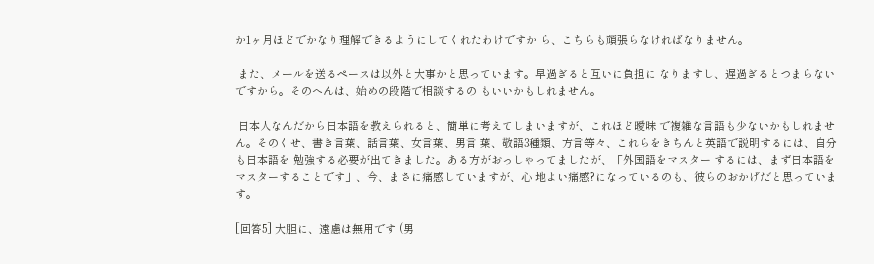か1ヶ月ほどでかなり理解できるようにしてくれたわけですか ら、こちらも頑張らなければなりません。

 また、メールを送るペースは以外と大事かと思っています。早過ぎると互いに負担に なりますし、遅過ぎるとつまらないですから。そのへんは、始めの段階で相談するの もいいかもしれません。

 日本人なんだから日本語を教えられると、簡単に考えてしまいますが、これほど曖昧 で複雑な言語も少ないかもしれません。そのくせ、書き言葉、話言葉、女言葉、男言 葉、敬語3種類、方言等々、これらをきちんと英語で説明するには、自分も日本語を 勉強する必要が出てきました。ある方がおっしゃってましたが、「外国語をマスター するには、まず日本語をマスターすることです」、今、まさに痛感していますが、心 地よい痛感?になっているのも、彼らのおかげだと思っています。

[回答5] 大胆に、遠慮は無用です (男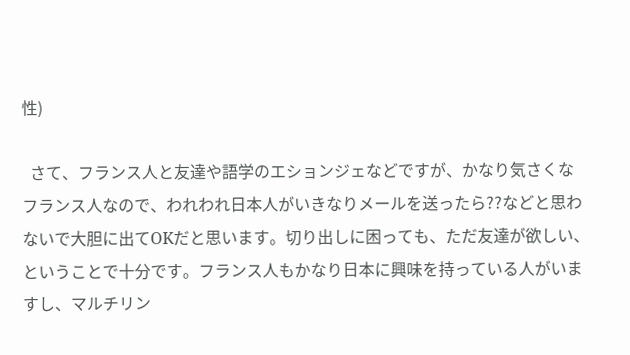性)

  さて、フランス人と友達や語学のエションジェなどですが、かなり気さくなフランス人なので、われわれ日本人がいきなりメールを送ったら??などと思わないで大胆に出てOKだと思います。切り出しに困っても、ただ友達が欲しい、ということで十分です。フランス人もかなり日本に興味を持っている人がいますし、マルチリン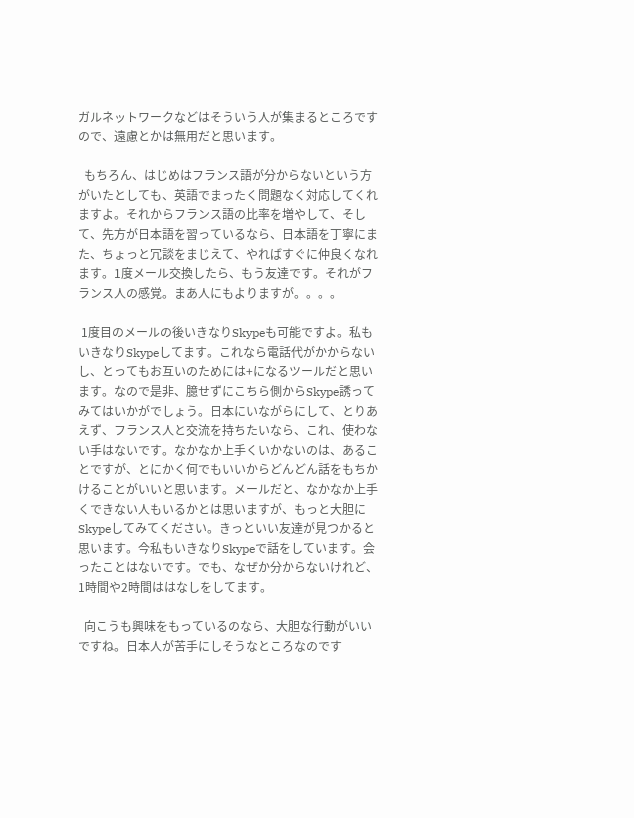ガルネットワークなどはそういう人が集まるところですので、遠慮とかは無用だと思います。

  もちろん、はじめはフランス語が分からないという方がいたとしても、英語でまったく問題なく対応してくれますよ。それからフランス語の比率を増やして、そして、先方が日本語を習っているなら、日本語を丁寧にまた、ちょっと冗談をまじえて、やればすぐに仲良くなれます。1度メール交換したら、もう友達です。それがフランス人の感覚。まあ人にもよりますが。。。。

 1度目のメールの後いきなりSkypeも可能ですよ。私もいきなりSkypeしてます。これなら電話代がかからないし、とってもお互いのためには+になるツールだと思います。なので是非、臆せずにこちら側からSkype誘ってみてはいかがでしょう。日本にいながらにして、とりあえず、フランス人と交流を持ちたいなら、これ、使わない手はないです。なかなか上手くいかないのは、あることですが、とにかく何でもいいからどんどん話をもちかけることがいいと思います。メールだと、なかなか上手くできない人もいるかとは思いますが、もっと大胆にSkypeしてみてください。きっといい友達が見つかると思います。今私もいきなりSkypeで話をしています。会ったことはないです。でも、なぜか分からないけれど、1時間や2時間ははなしをしてます。

  向こうも興味をもっているのなら、大胆な行動がいいですね。日本人が苦手にしそうなところなのです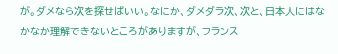が。ダメなら次を探せばいい。なにか、ダメダラ次、次と、日本人にはなかなか理解できないところがありますが、フランス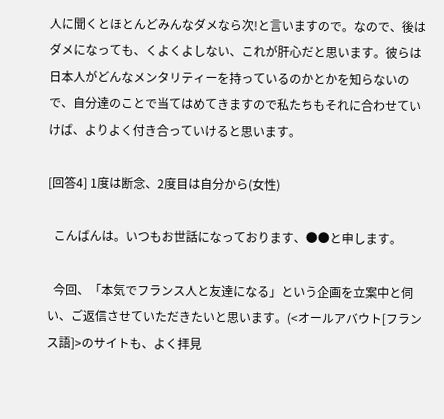人に聞くとほとんどみんなダメなら次!と言いますので。なので、後はダメになっても、くよくよしない、これが肝心だと思います。彼らは日本人がどんなメンタリティーを持っているのかとかを知らないので、自分達のことで当てはめてきますので私たちもそれに合わせていけば、よりよく付き合っていけると思います。

[回答4] 1度は断念、2度目は自分から(女性)

  こんばんは。いつもお世話になっております、●●と申します。

  今回、「本気でフランス人と友達になる」という企画を立案中と伺い、ご返信させていただきたいと思います。(<オールアバウト[フランス語]>のサイトも、よく拝見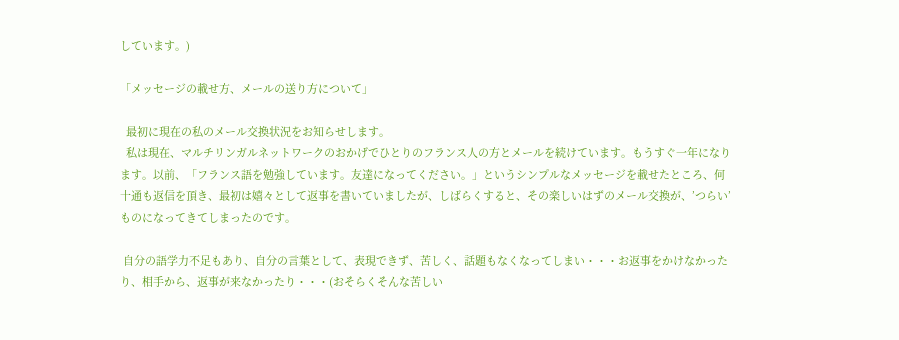しています。)

「メッセージの載せ方、メールの送り方について」

  最初に現在の私のメール交換状況をお知らせします。
  私は現在、マルチリンガルネットワークのおかげでひとりのフランス人の方とメールを続けています。もうすぐ一年になります。以前、「フランス語を勉強しています。友達になってください。」というシンプルなメッセージを載せたところ、何十通も返信を頂き、最初は嬉々として返事を書いていましたが、しばらくすると、その楽しいはずのメール交換が、’つらい’ものになってきてしまったのです。

 自分の語学力不足もあり、自分の言葉として、表現できず、苦しく、話題もなくなってしまい・・・お返事をかけなかったり、相手から、返事が来なかったり・・・(おそらくそんな苦しい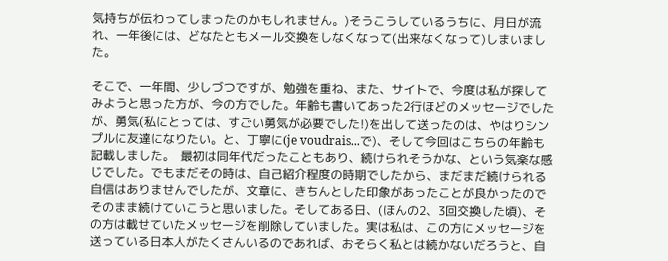気持ちが伝わってしまったのかもしれません。)そうこうしているうちに、月日が流れ、一年後には、どなたともメール交換をしなくなって(出来なくなって)しまいました。

そこで、一年間、少しづつですが、勉強を重ね、また、サイトで、今度は私が探してみようと思った方が、今の方でした。年齢も書いてあった2行ほどのメッセージでしたが、勇気(私にとっては、すごい勇気が必要でした!)を出して送ったのは、やはりシンプルに友達になりたい。と、丁寧に(je voudrais...で)、そして今回はこちらの年齢も記載しました。  最初は同年代だったこともあり、続けられそうかな、という気楽な感じでした。でもまだその時は、自己紹介程度の時期でしたから、まだまだ続けられる自信はありませんでしたが、文章に、きちんとした印象があったことが良かったのでそのまま続けていこうと思いました。そしてある日、(ほんの2、3回交換した頃)、その方は載せていたメッセージを削除していました。実は私は、この方にメッセージを送っている日本人がたくさんいるのであれば、おそらく私とは続かないだろうと、自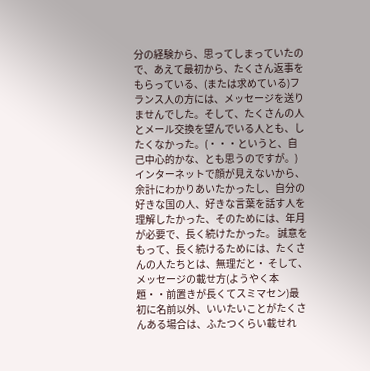分の経験から、思ってしまっていたので、あえて最初から、たくさん返事をもらっている、(または求めている)フランス人の方には、メッセージを送りませんでした。そして、たくさんの人とメール交換を望んでいる人とも、したくなかった。(・・・というと、自己中心的かな、とも思うのですが。)  インターネットで顔が見えないから、余計にわかりあいたかったし、自分の好きな国の人、好きな言葉を話す人を理解したかった、そのためには、年月が必要で、長く続けたかった。 誠意をもって、長く続けるためには、たくさんの人たちとは、無理だと・ そして、メッセージの載せ方(ようやく本題・・前置きが長くてスミマセン)最初に名前以外、いいたいことがたくさんある場合は、ふたつくらい載せれ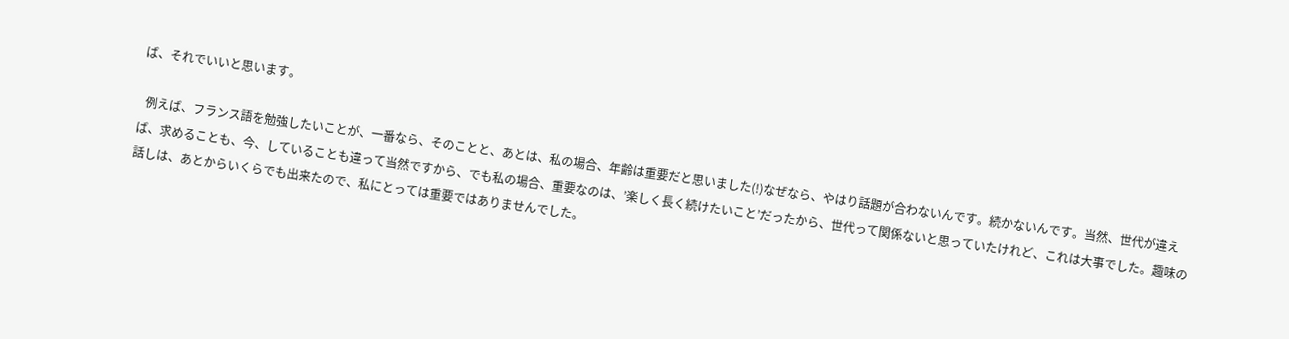ば、それでいいと思います。

  例えば、フランス語を勉強したいことが、一番なら、そのことと、あとは、私の場合、年齢は重要だと思いました(!)なぜなら、やはり話題が合わないんです。続かないんです。当然、世代が違えば、求めることも、今、していることも違って当然ですから、でも私の場合、重要なのは、’楽しく長く続けたいこと’だったから、世代って関係ないと思っていたけれど、これは大事でした。趣味の話しは、あとからいくらでも出来たので、私にとっては重要ではありませんでした。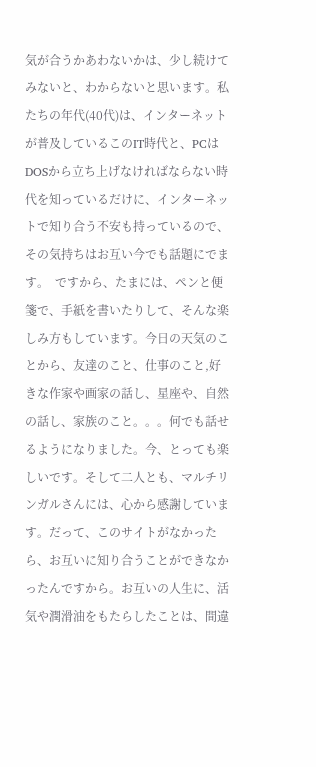気が合うかあわないかは、少し続けてみないと、わからないと思います。私たちの年代(40代)は、インターネットが普及しているこのIT時代と、PCはDOSから立ち上げなければならない時代を知っているだけに、インターネットで知り合う不安も持っているので、その気持ちはお互い今でも話題にでます。  ですから、たまには、ペンと便箋で、手紙を書いたりして、そんな楽しみ方もしています。今日の天気のことから、友達のこと、仕事のこと,好きな作家や画家の話し、星座や、自然の話し、家族のこと。。。何でも話せるようになりました。今、とっても楽しいです。そして二人とも、マルチリンガルさんには、心から感謝しています。だって、このサイトがなかったら、お互いに知り合うことができなかったんですから。お互いの人生に、活気や潤滑油をもたらしたことは、間違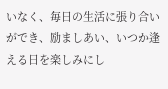いなく、毎日の生活に張り合いができ、励ましあい、いつか逢える日を楽しみにし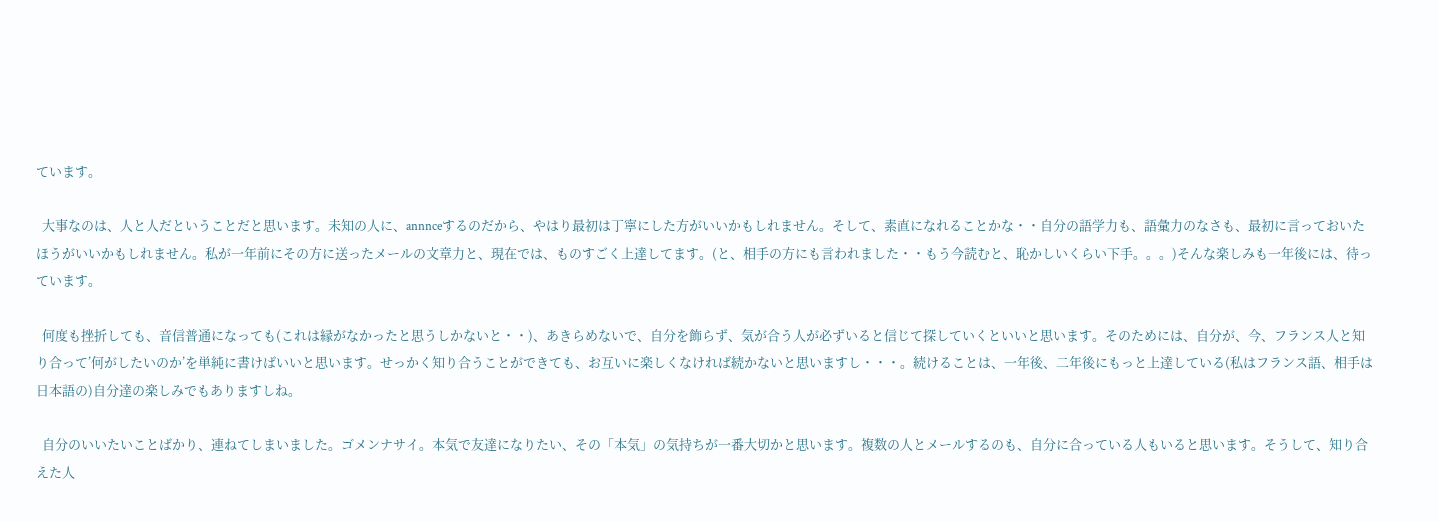ています。

  大事なのは、人と人だということだと思います。未知の人に、annnceするのだから、やはり最初は丁寧にした方がいいかもしれません。そして、素直になれることかな・・自分の語学力も、語彙力のなさも、最初に言っておいたほうがいいかもしれません。私が一年前にその方に送ったメールの文章力と、現在では、ものすごく上達してます。(と、相手の方にも言われました・・もう今読むと、恥かしいくらい下手。。。)そんな楽しみも一年後には、待っています。

  何度も挫折しても、音信普通になっても(これは縁がなかったと思うしかないと・・)、あきらめないで、自分を飾らず、気が合う人が必ずいると信じて探していくといいと思います。そのためには、自分が、今、フランス人と知り合って’何がしたいのか’を単純に書けばいいと思います。せっかく知り合うことができても、お互いに楽しくなければ続かないと思いますし・・・。続けることは、一年後、二年後にもっと上達している(私はフランス語、相手は日本語の)自分達の楽しみでもありますしね。

  自分のいいたいことばかり、連ねてしまいました。ゴメンナサイ。本気で友達になりたい、その「本気」の気持ちが一番大切かと思います。複数の人とメールするのも、自分に合っている人もいると思います。そうして、知り合えた人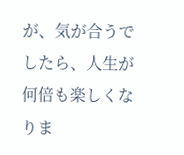が、気が合うでしたら、人生が何倍も楽しくなりま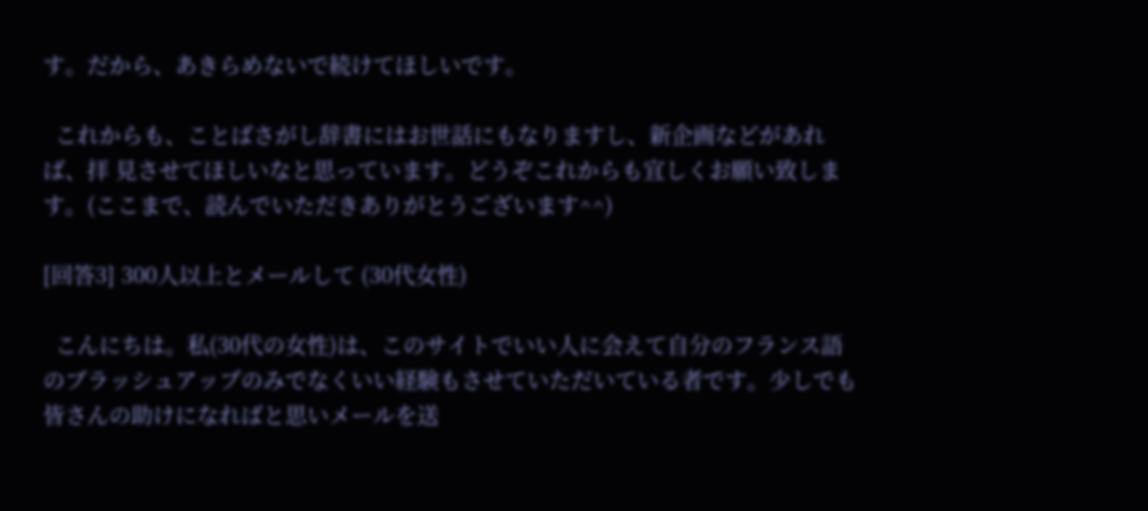す。だから、あきらめないで続けてほしいです。

  これからも、ことばさがし辞書にはお世話にもなりますし、新企画などがあれば、拝 見させてほしいなと思っています。どうぞこれからも宜しくお願い致します。(ここまで、読んでいただきありがとうございます^^)

[回答3] 300人以上とメールして (30代女性)

  こんにちは。私(30代の女性)は、このサイトでいい人に会えて自分のフランス語のブラッシュアップのみでなくいい経験もさせていただいている者です。少しでも皆さんの助けになればと思いメールを送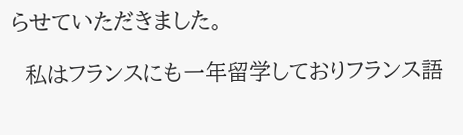らせていただきました。

  私はフランスにも一年留学しておりフランス語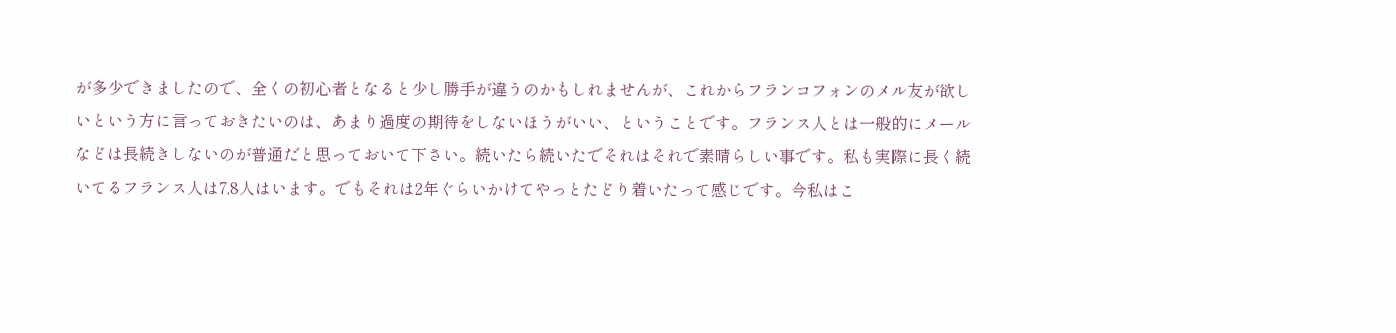が多少できましたので、全くの初心者となると少し勝手が違うのかもしれませんが、これからフランコフォンのメル友が欲しいという方に言っておきたいのは、あまり過度の期待をしないほうがいい、ということです。フランス人とは一般的にメールなどは長続きしないのが普通だと思っておいて下さい。続いたら続いたでそれはそれで素晴らしい事です。私も実際に長く続いてるフランス人は7,8人はいます。でもそれは2年ぐらいかけてやっとたどり着いたって感じです。今私はこ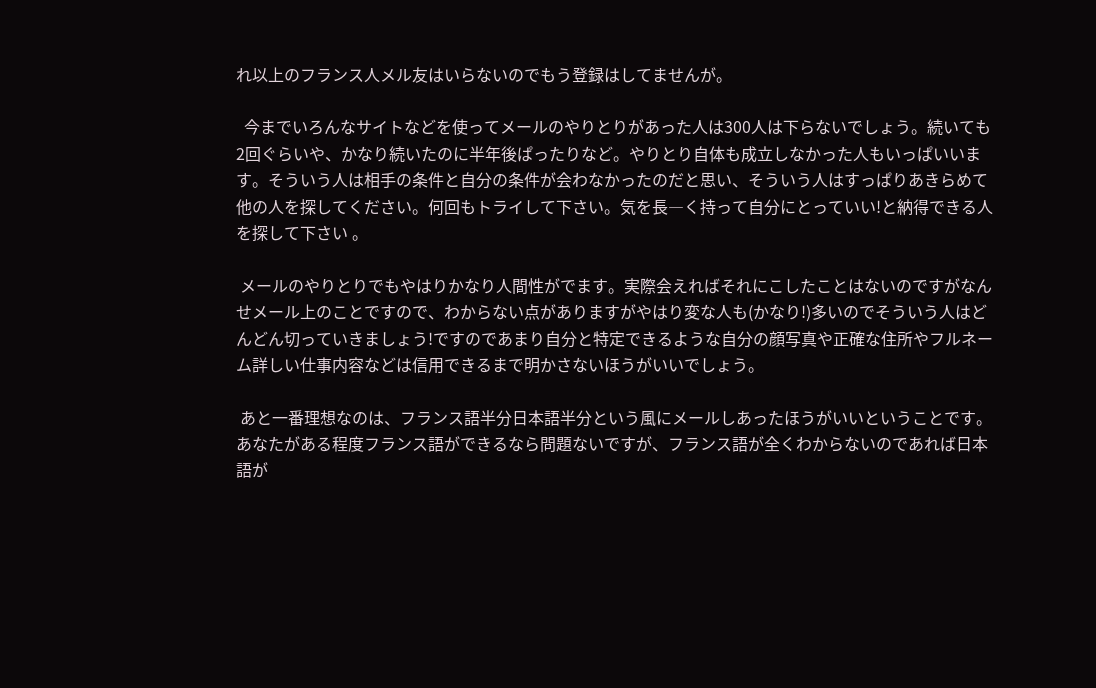れ以上のフランス人メル友はいらないのでもう登録はしてませんが。

  今までいろんなサイトなどを使ってメールのやりとりがあった人は300人は下らないでしょう。続いても2回ぐらいや、かなり続いたのに半年後ぱったりなど。やりとり自体も成立しなかった人もいっぱいいます。そういう人は相手の条件と自分の条件が会わなかったのだと思い、そういう人はすっぱりあきらめて他の人を探してください。何回もトライして下さい。気を長―く持って自分にとっていい!と納得できる人を探して下さい 。

 メールのやりとりでもやはりかなり人間性がでます。実際会えればそれにこしたことはないのですがなんせメール上のことですので、わからない点がありますがやはり変な人も(かなり!)多いのでそういう人はどんどん切っていきましょう!ですのであまり自分と特定できるような自分の顔写真や正確な住所やフルネーム詳しい仕事内容などは信用できるまで明かさないほうがいいでしょう。

 あと一番理想なのは、フランス語半分日本語半分という風にメールしあったほうがいいということです。あなたがある程度フランス語ができるなら問題ないですが、フランス語が全くわからないのであれば日本語が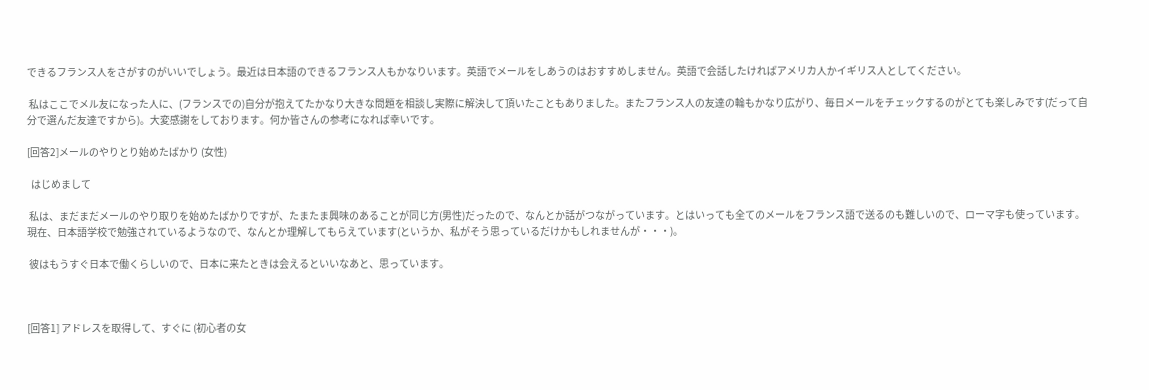できるフランス人をさがすのがいいでしょう。最近は日本語のできるフランス人もかなりいます。英語でメールをしあうのはおすすめしません。英語で会話したければアメリカ人かイギリス人としてください。

 私はここでメル友になった人に、(フランスでの)自分が抱えてたかなり大きな問題を相談し実際に解決して頂いたこともありました。またフランス人の友達の輪もかなり広がり、毎日メールをチェックするのがとても楽しみです(だって自分で選んだ友達ですから)。大変感謝をしております。何か皆さんの参考になれば幸いです。

[回答2]メールのやりとり始めたばかり (女性)

  はじめまして

 私は、まだまだメールのやり取りを始めたばかりですが、たまたま興味のあることが同じ方(男性)だったので、なんとか話がつながっています。とはいっても全てのメールをフランス語で送るのも難しいので、ローマ字も使っています。現在、日本語学校で勉強されているようなので、なんとか理解してもらえています(というか、私がそう思っているだけかもしれませんが・・・)。

 彼はもうすぐ日本で働くらしいので、日本に来たときは会えるといいなあと、思っています。



[回答1] アドレスを取得して、すぐに (初心者の女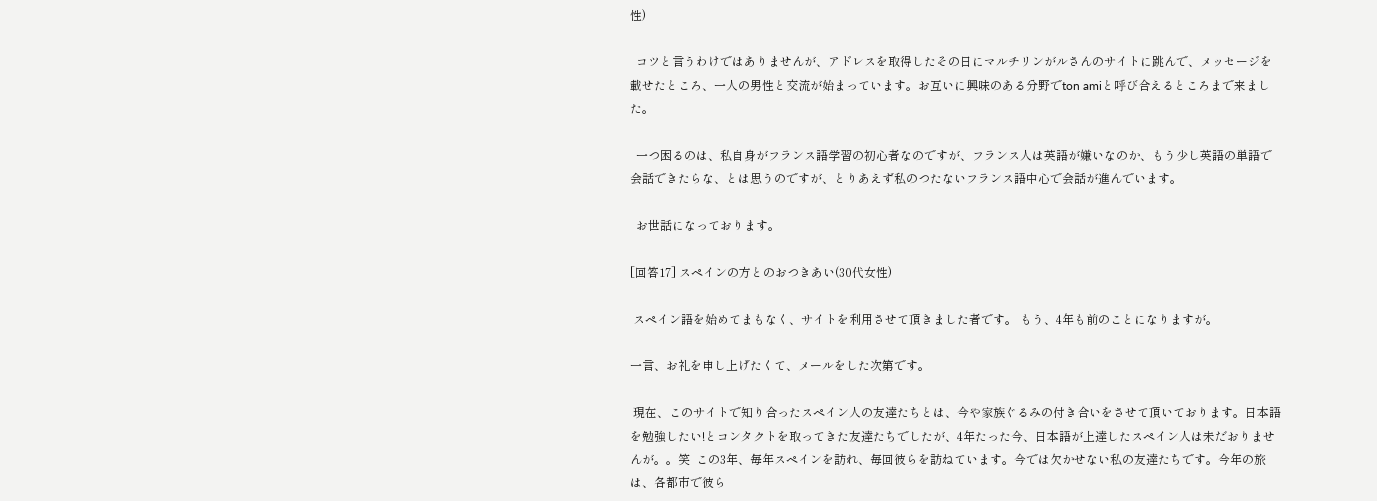性)

  コツと言うわけではありませんが、アドレスを取得したその日にマルチリンがルさんのサイトに跳んで、メッセージを載せたところ、一人の男性と交流が始まっています。お互いに興味のある分野でton amiと呼び合えるところまで来ました。

  一つ困るのは、私自身がフランス語学習の初心者なのですが、フランス人は英語が嫌いなのか、もう少し英語の単語で会話できたらな、とは思うのですが、とりあえず私のつたないフランス語中心で会話が進んでいます。

  お世話になっております。

[回答17] スペインの方とのおつきあい(30代女性)

 スペイン語を始めてまもなく、サイトを利用させて頂きました者です。 もう、4年も前のことになりますが。

一言、お礼を申し上げたくて、メールをした次第です。

 現在、このサイトで知り合ったスペイン人の友達たちとは、今や家族ぐるみの付き合いをさせて頂いております。日本語を勉強したい!とコンタクトを取ってきた友達たちでしたが、4年たった今、日本語が上達したスペイン人は未だおりませんが。。笑  この3年、毎年スペインを訪れ、毎回彼らを訪ねています。今では欠かせない私の友達たちです。今年の旅は、各都市で彼ら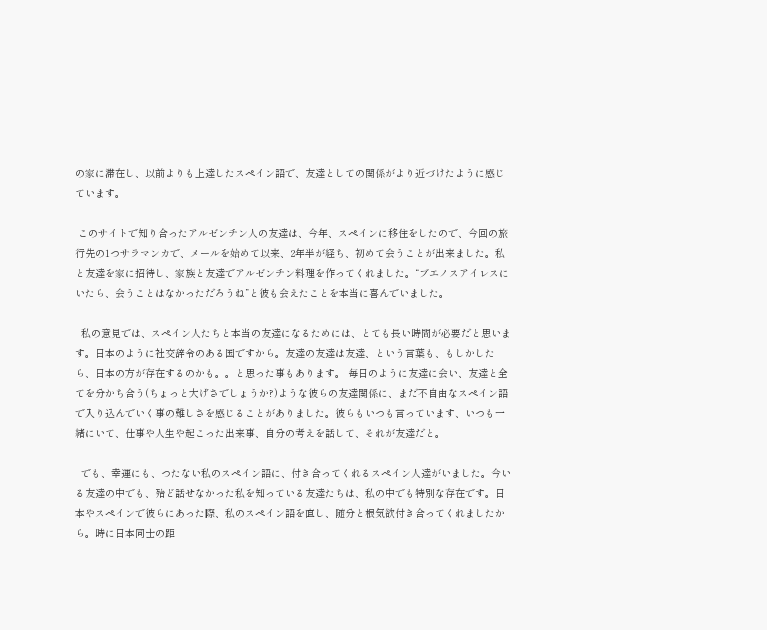の家に滞在し、以前よりも上達したスペイン語で、友達としての関係がより近づけたように感じています。

 このサイトで知り合ったアルゼンチン人の友達は、今年、スペインに移住をしたので、今回の旅行先の1つサラマンカで、メールを始めて以来、2年半が経ち、初めて会うことが出来ました。私と友達を家に招待し、家族と友達でアルゼンチン料理を作ってくれました。“ブエノスアイレスにいたら、会うことはなかっただろうね”と彼も会えたことを本当に喜んでいました。

  私の意見では、スペイン人たちと本当の友達になるためには、とても長い時間が必要だと思います。日本のように社交辞令のある国ですから。友達の友達は友達、という言葉も、もしかしたら、日本の方が存在するのかも。。と思った事もあります。 毎日のように友達に会い、友達と全てを分かち合う(ちょっと大げさでしょうか?)ような彼らの友達関係に、まだ不自由なスペイン語で入り込んでいく事の難しさを感じることがありました。彼らもいつも言っています、いつも一緒にいて、仕事や人生や起こった出来事、自分の考えを話して、それが友達だと。

  でも、幸運にも、つたない私のスペイン語に、付き合ってくれるスペイン人達がいました。今いる友達の中でも、殆ど話せなかった私を知っている友達たちは、私の中でも特別な存在です。日本やスペインで彼らにあった際、私のスペイン語を直し、随分と根気欲付き合ってくれましたから。時に日本同士の距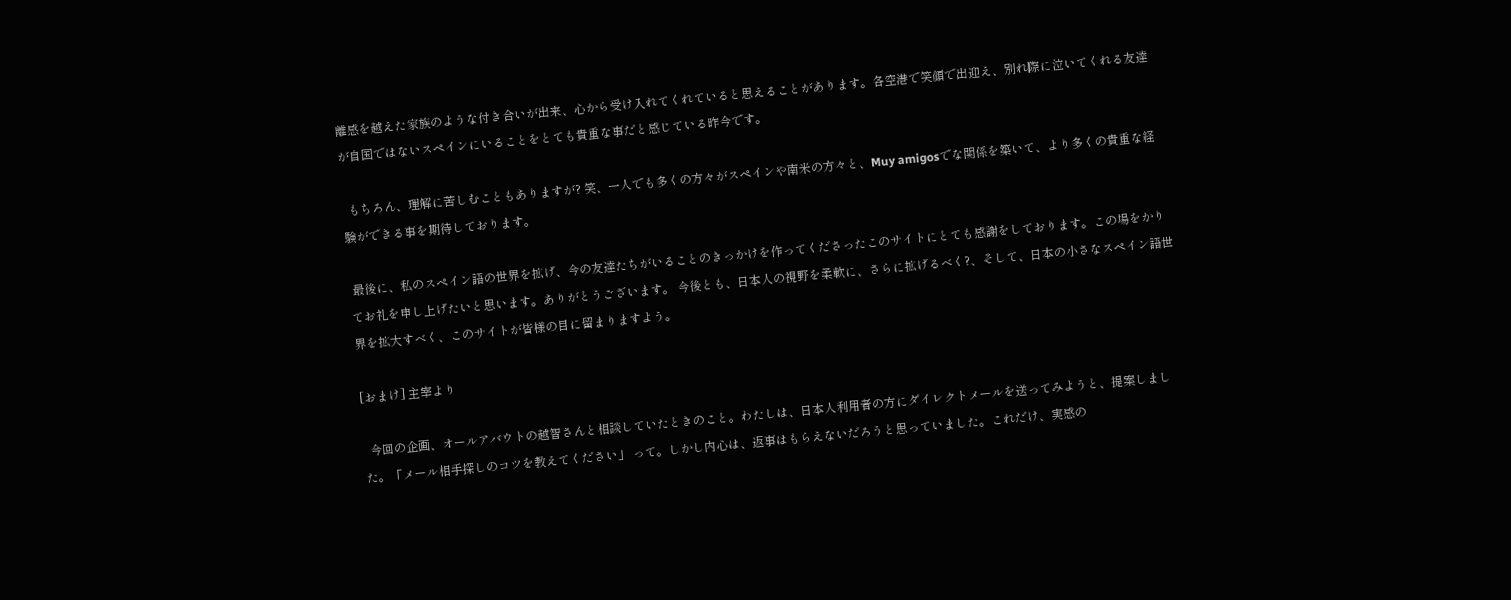離感を越えた家族のような付き合いが出来、心から受け入れてくれていると思えることがあります。各空港で笑顔で出迎え、別れ際に泣いてくれる友達が自国ではないスペインにいることをとても貴重な事だと感じている昨今です。

  もちろん、理解に苦しむこともありますが? 笑、一人でも多くの方々がスペインや南米の方々と、Muy amigosでな関係を築いて、より多くの貴重な経験ができる事を期待しております。

 最後に、私のスペイン語の世界を拡げ、今の友達たちがいることのきっかけを作ってくださったこのサイトにとても感謝をしております。この場をかりてお礼を申し上げたいと思います。ありがとうございます。 今後とも、日本人の視野を柔軟に、さらに拡げるべく?、そして、日本の小さなスペイン語世界を拡大すべく、このサイトが皆様の目に留まりますよう。

[おまけ] 主宰より

  今回の企画、オールアバウトの越智さんと相談していたときのこと。わたしは、日本人利用者の方にダイレクトメールを送ってみようと、提案しました。「メール相手探しのコツを教えてください」 って。しかし内心は、返事はもらえないだろうと思っていました。これだけ、実感の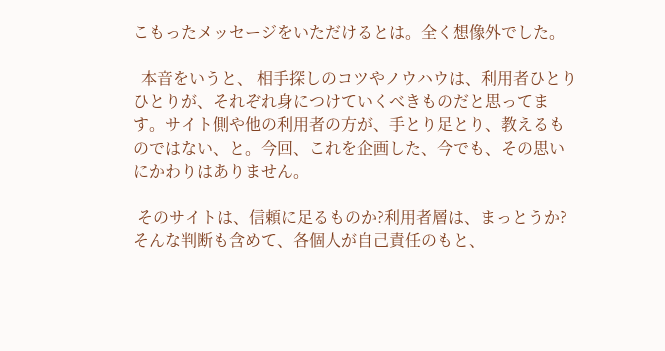こもったメッセージをいただけるとは。全く想像外でした。

  本音をいうと、 相手探しのコツやノウハウは、利用者ひとりひとりが、それぞれ身につけていくべきものだと思ってます。サイト側や他の利用者の方が、手とり足とり、教えるものではない、と。今回、これを企画した、今でも、その思いにかわりはありません。

 そのサイトは、信頼に足るものか?利用者層は、まっとうか?そんな判断も含めて、各個人が自己責任のもと、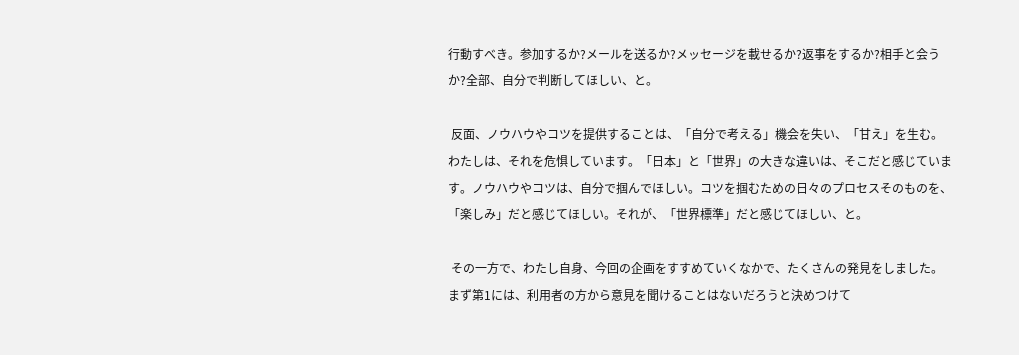行動すべき。参加するか?メールを送るか?メッセージを載せるか?返事をするか?相手と会うか?全部、自分で判断してほしい、と。

 反面、ノウハウやコツを提供することは、「自分で考える」機会を失い、「甘え」を生む。わたしは、それを危惧しています。「日本」と「世界」の大きな違いは、そこだと感じています。ノウハウやコツは、自分で掴んでほしい。コツを掴むための日々のプロセスそのものを、「楽しみ」だと感じてほしい。それが、「世界標準」だと感じてほしい、と。

 その一方で、わたし自身、今回の企画をすすめていくなかで、たくさんの発見をしました。まず第1には、利用者の方から意見を聞けることはないだろうと決めつけて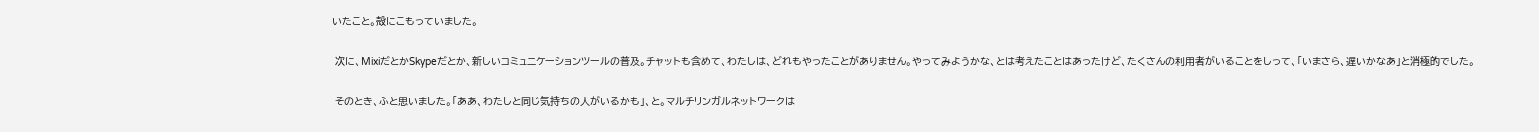いたこと。殻にこもっていました。

 次に、MixiだとかSkypeだとか、新しいコミュニケーションツールの普及。チャットも含めて、わたしは、どれもやったことがありません。やってみようかな、とは考えたことはあったけど、たくさんの利用者がいることをしって、「いまさら、遅いかなあ」と消極的でした。

 そのとき、ふと思いました。「ああ、わたしと同じ気持ちの人がいるかも」、と。マルチリンガルネットワークは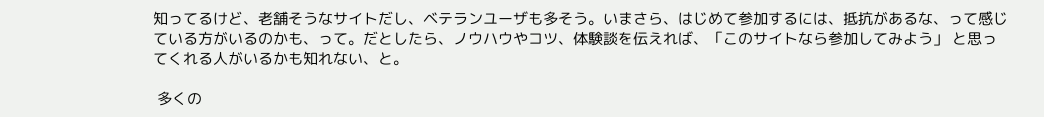知ってるけど、老舗そうなサイトだし、ベテランユーザも多そう。いまさら、はじめて参加するには、抵抗があるな、って感じている方がいるのかも、って。だとしたら、ノウハウやコツ、体験談を伝えれば、「このサイトなら参加してみよう」 と思ってくれる人がいるかも知れない、と。

 多くの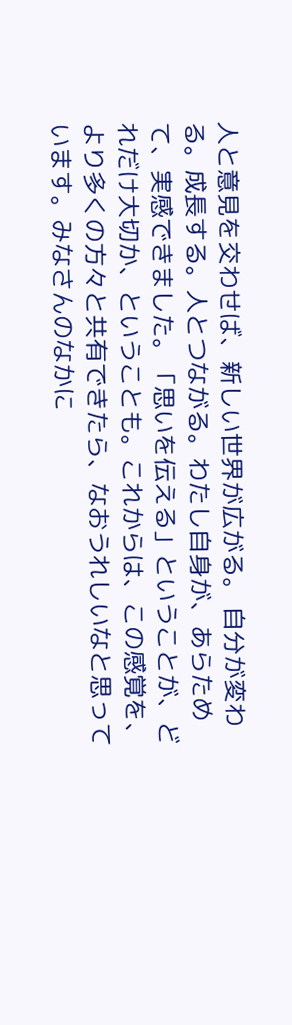人と意見を交わせば、新しい世界が広がる。 自分が変わる。成長する。人とつながる。わたし自身が、あらためて、実感できました。「思いを伝える」ということが、どれだけ大切か、ということも。これからは、この感覚を、より多くの方々と共有できたら、なおうれしいなと思っています。みなさんのなかに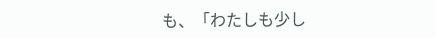も、「わたしも少し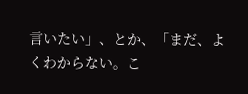言いたい」、とか、「まだ、よくわからない。こ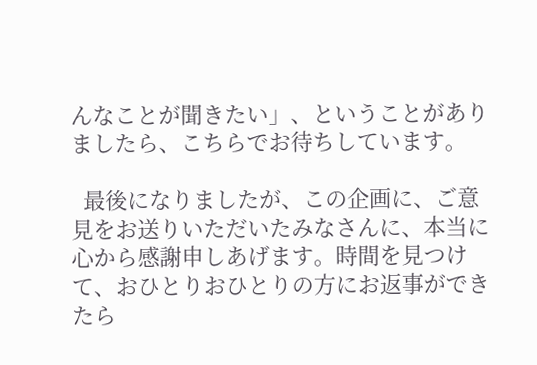んなことが聞きたい」、ということがありましたら、こちらでお待ちしています。

  最後になりましたが、この企画に、ご意見をお送りいただいたみなさんに、本当に心から感謝申しあげます。時間を見つけて、おひとりおひとりの方にお返事ができたら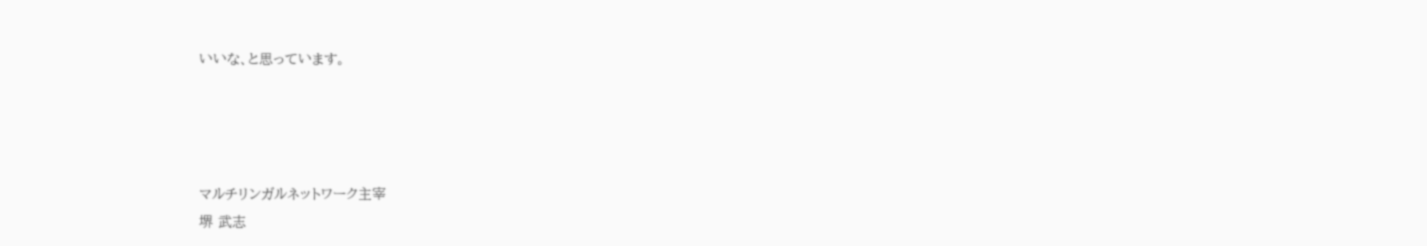いいな、と思っています。




マルチリンガルネットワーク主宰
堺 武志